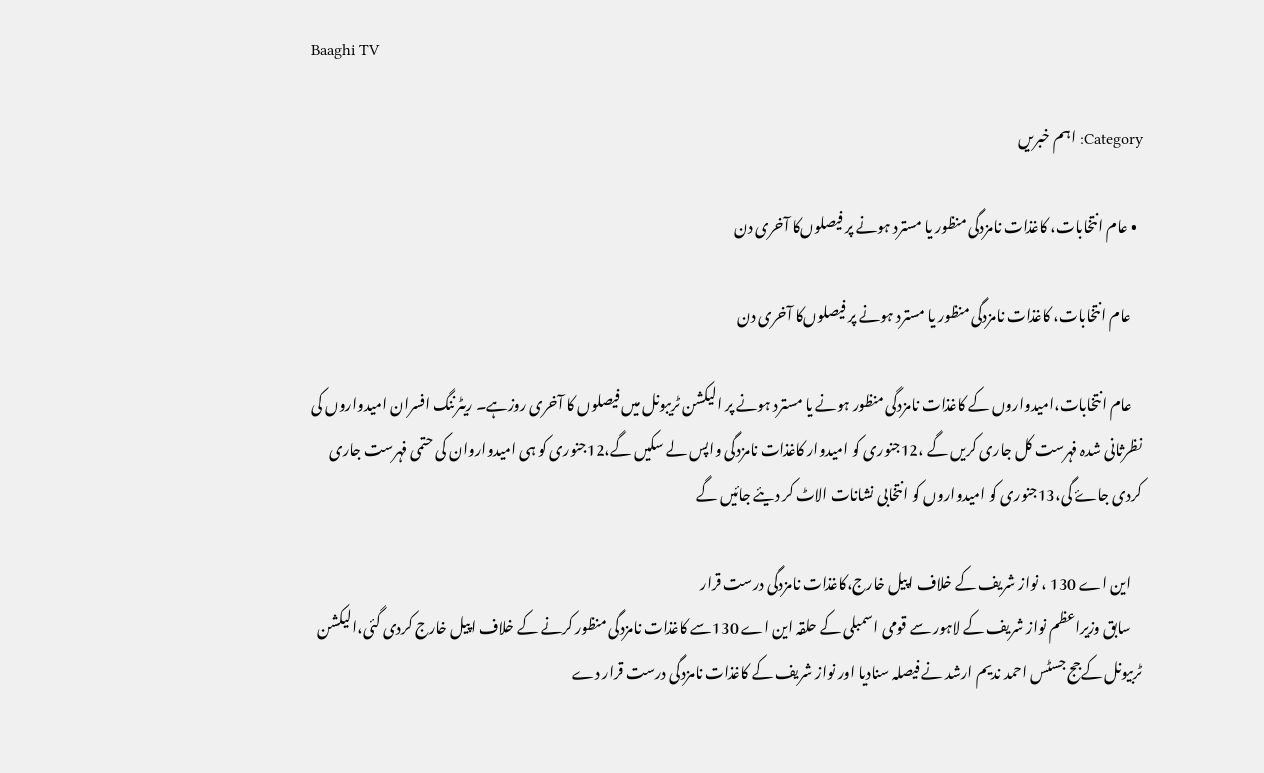Baaghi TV

Category: اہم خبریں

  • عام انتخابات، کاغذات نامزدگی منظور یا مسترد ہونے پر فیصلوں‌کا آخری دن

    عام انتخابات، کاغذات نامزدگی منظور یا مسترد ہونے پر فیصلوں‌کا آخری دن

    عام انتخابات،امیدواروں کے کاغذات نامزدگی منظور ہونے یا مسترد ہونے پر الیکشن ٹریبونل میں فیصلوں کا آخری روزہے۔ ریٹرننگ افسران امیدواروں کی نظرثانی شدہ فہرست کل جاری کریں گے ،12جنوری کو امیدوار کاغذات نامزدگی واپس لے سکیں گے،12جنوری کو ہی امیدواروان کی حتمی فہرست جاری کردی جاۓ گی،13جنوری کو امیدواروں کو انتخابی نشانات الاٹ کر دیئے جائیں گے

    این اے 130 ، نواز شریف کے خلاف اپیل خارج،کاغذات نامزدگی درست قرار
    سابق وزیراعظم نواز شریف کے لاہور سے قومی اسمبلی کے حلقہ این اے 130سے کاغذات نامزدگی منظور کرنے کے خلاف اپیل خارج کردی گئی،الیکشن ٹربیونل کےجج جسٹس احمد ندیم ارشد نے فیصلہ سنادیا اور نواز شریف کے کاغذات نامزدگی درست قرار دے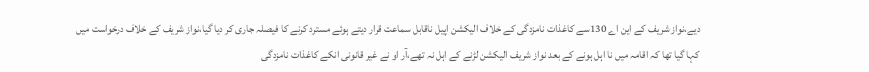دیے،نواز شریف کے این اے 130سے کاغذات نامزدگی کے خلاف الیکشن اپیل ناقابل سماعت قرار دیتے ہوئے مسترد کرنے کا فیصلہ جاری کر دیا گیا،نواز شریف کے خلاف درخواست میں کہا گیا تھا کہ اقامہ میں نا اہل ہونے کے بعد نواز شریف الیکشن لڑنے کے اہل نہ تھے،آر او نے غیر قانونی انکے کاغذات نامزدگی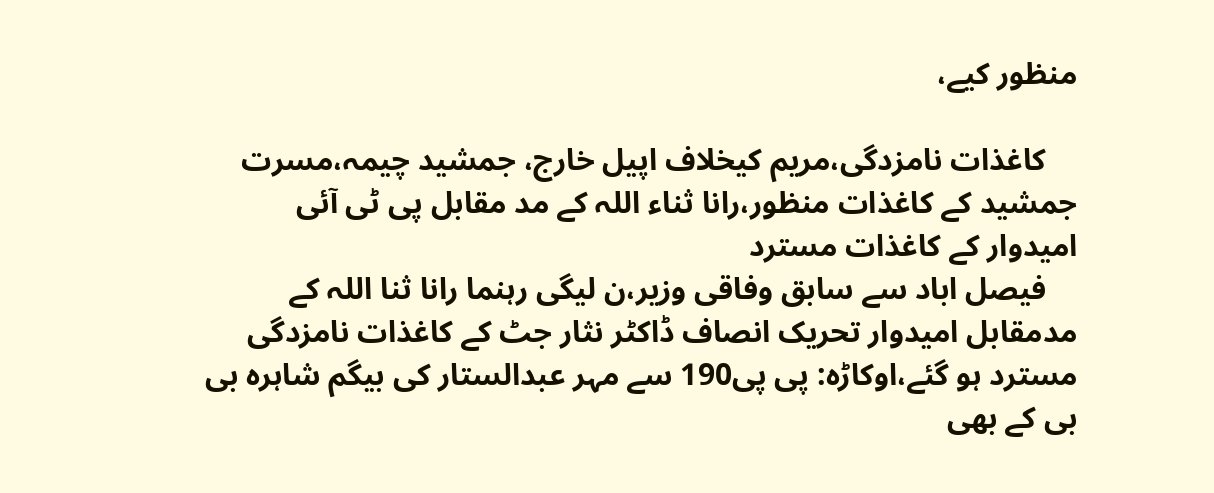منظور کیے،

    کاغذات نامزدگی،مریم کیخلاف اپیل خارج، جمشید چیمہ،مسرت جمشید کے کاغذات منظور،رانا ثناء اللہ کے مد مقابل پی ٹی آئی امیدوار کے کاغذات مسترد
    فیصل اباد سے سابق وفاقی وزیر،ن لیگی رہنما رانا ثنا اللہ کے مدمقابل امیدوار تحریک انصاف ڈاکٹر نثار جٹ کے کاغذات نامزدگی مسترد ہو گئے،اوکاڑہ: پی پی190 سے مہر عبدالستار کی بیگم شاہرہ بی بی کے بھی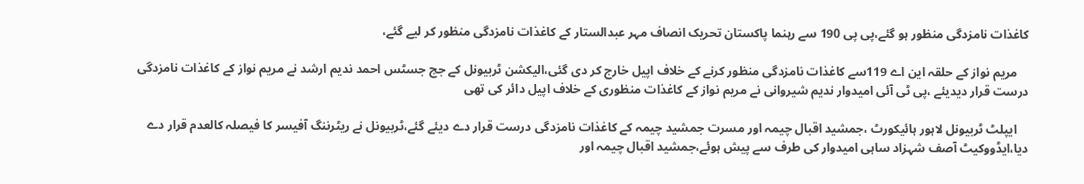کاغذات نامزدگی منظور ہو گئے،پی پی 190 سے رہنما پاکستان تحریک انصاف مہر عبدالستار کے کاغذات نامزدگی منظور کر لیے گئے،

    مریم نواز کے حلقہ این اے 119سے کاغذات نامزدگی منظور کرنے کے خلاف اپیل خارج کر دی گئی،الیکشن ٹربیونل کے جج جسٹس احمد ندیم ارشد نے مریم نواز کے کاغذات نامزدگی درست قرار دیدیئے ،پی ٹی آئی امیدوار ندیم شیروانی نے مریم نواز کے کاغذات منظوری کے خلاف اپیل دائر کی تھی

    ایپلٹ ٹربیونل لاہور ہائیکورٹ ،جمشید اقبال چیمہ اور مسرت جمشید چیمہ کے کاغذات نامزدگی درست قرار دے دیئے گئے،ٹربیونل نے ریٹرننگ آفیسر کا فیصلہ کالعدم قرار دے دیا،ایڈووکیٹ آصف شہزاد ساہی امیدوار کی طرف سے پیش ہوئے،جمشید اقبال چیمہ اور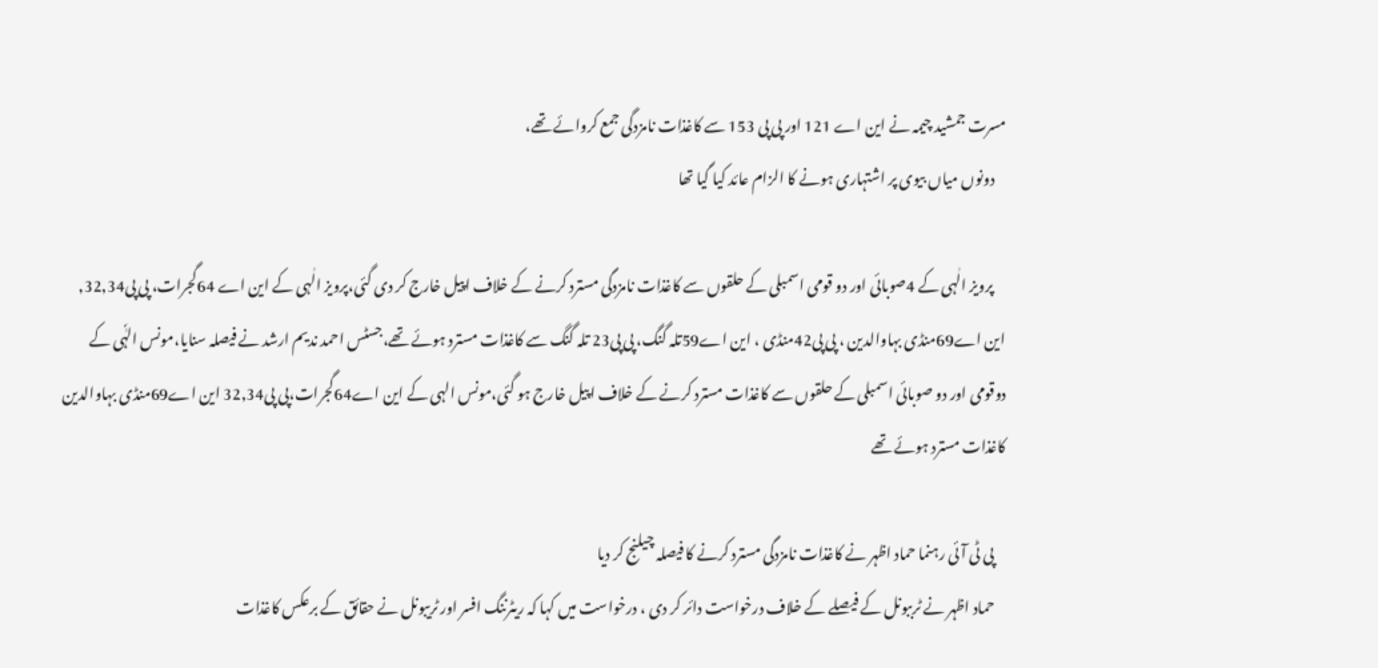مسرت جمشید چیمہ نے این اے 121 اور پی پی 153 سے کاغذات نامزدگی جمع کروائے تھے،
    دونوں میاں بیوی پر اشتہاری ہونے کا الزام عائد کیا گیا تھا

    پرویز الٰہی کے 4صوبائی اور دو قومی اسمبلی کے حلقوں سے کاغذات نامزدگی مسترد کرنے کے خلاف اپیل خارج کر دی گئی،پرویز الٰہی کے این اے 64گجرات، پی پی32,34, این اے69منڈی بہاوالدین ، پی پی42منڈی ، این اے59تلہ گنگ، پی پی23 تلہ گنگ سے کاغذات مسترد ہوئے تھے،جسٹس احمد ندیم ارشد نے فیصلہ سنایا،مونس الہٰٗی کے دوقومی اور دو صوبائی اسمبلی کے حلقوں سے کاغذات مسترد کرنے کے خلاف اپیل خارج ہو گئی،مونس الہی کے این اے64گجرات،پی پی32,34 این اے69منڈی بہاوالدین کاغذات مسترد ہوئے تھے

    پی ٹی آئی رہنما حماد اظہر نے کاغذات نامزدگی مسترد کرنے کا فیصلہ چیلنج کر دیا
    حماد اظہر نے ٹرببونل کے فیصلے کے خلاف درخواست دائر کر دی ، درخواست میں کہا کہ ریٹرننگ افسر اور ٹریبونل نے حقائق کے برعکس کاغذات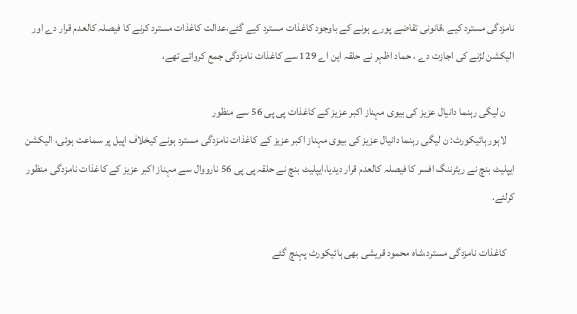نامزدگی مسترد کیے ،قانونی تقاضے پورے ہونے کے باوجود کاغذات مسترد کیے گئے،عدالت کاغذات مسترد کرنے کا فیصلہ کالعدم قرار دے اور الیکشن لڑنے کی اجازت دے ، حماد اظہر نے حلقہ این اے 129 سے کاغذات نامزدگی جمع کروائے تھے،

    ن لیگی رہنما دانیال عزیز کی بیوی مہناز اکبر عزیز کے کاغذات پی پی 56 سے منظور
    لاہور ہائیکورٹ: ن لیگی رہنما دانیال عزیز کی بیوی مہناز اکبر عزیز کے کاغذات نامزدگی مسترد ہونے کیخلاف اپیل پر سماعت ہوئی، الیکشن ایپلیٹ بنچ نے ریٹرننگ افسر کا فیصلہ کالعدم قرار دیدیا،ایپلیٹ بنچ نے حلقہ پی پی 56 نارووال سے مہناز اکبر عزیز کے کاغذات نامزدگی منظور کرلئے.

    کاغذات نامزدگی مسترد،شاہ محمود قریشی بھی ہائیکورٹ پہنچ گئے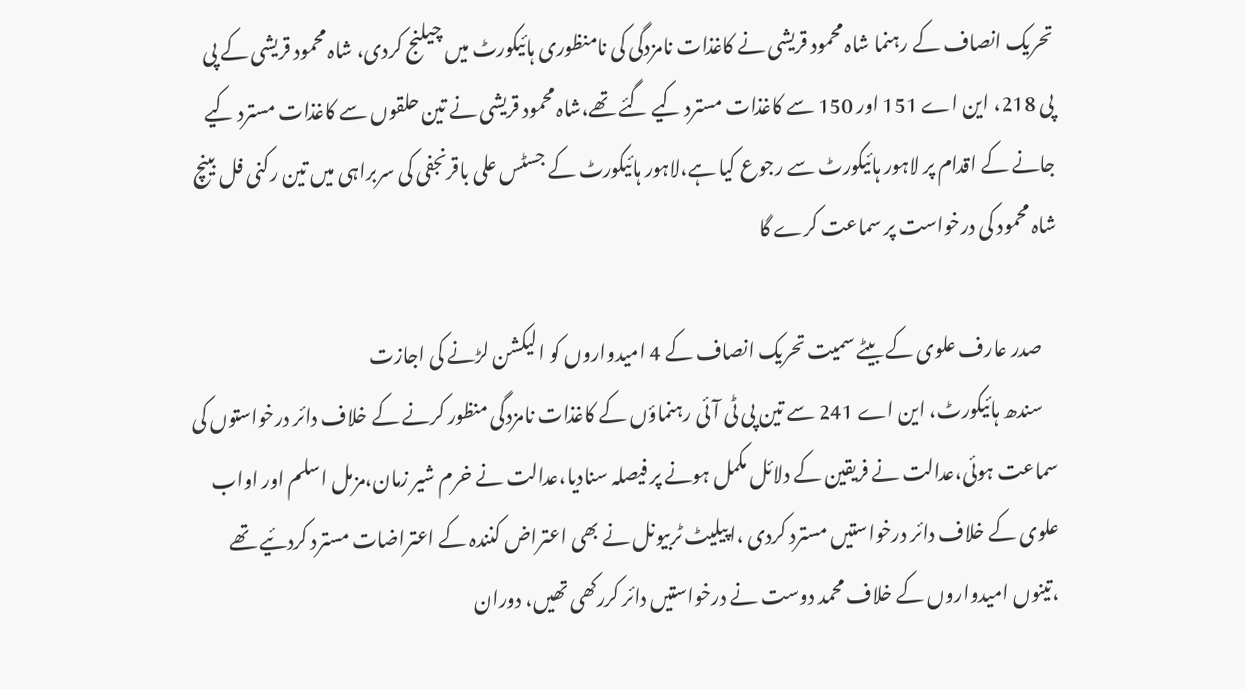تحریک انصاف کے رہنما شاہ محمود قریشی نے کاغذات نامزدگی کی نامنظوری ہائیکورٹ میں چیلنج کردی، شاہ محمود قریشی کے پی پی 218، این اے 151 اور 150 سے کاغذات مسترد کیے گئے تھے،شاہ محمود قریشی نے تین حلقوں سے کاغذات مسترد کیے جانے کے اقدام پر لاہور ہائیکورٹ سے رجوع کیا ہے،لاہور ہائیکورٹ کے جسٹس علی باقرنجفی کی سربراہی میں تین رکنی فل بینچ شاہ محمود کی درخواست پر سماعت کرے گا

    صدر عارف علوی کے بیٹے سمیت تحریک انصاف کے 4 امیدواروں کو الیکشن لڑنے کی اجازت
    سندھ ہائیکورٹ، این اے 241 سے تین پی ٹی آئی رہنماؤں کے کاغذات نامزدگی منظور کرنے کے خلاف دائر درخواستوں کی سماعت ہوئی،عدالت نے فریقین کے دلائل مکمل ہونے پر فیصلہ سنادیا،عدالت نے خرم شیر زمان،مزمل اسلم اور اواب علوی کے خلاف دائر درخواستیں مسترد کردی ،اپیلیٹ ٹربیونل نے بھی اعتراض کنندہ کے اعتراضات مسترد کردئیے تھے ،تینوں امیدواروں کے خلاف محمد دوست نے درخواستیں دائر کررکھی تھیں، دوران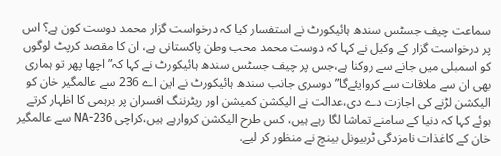سماعت چیف جسٹس سندھ ہائیکورٹ نے استفسار کیا کہ درخواست گزار محمد دوست کون ہے؟ اس پر درخواست گزار کے وکیل نے کہا کہ دوست محمد محب وطن پاکستانی ہے، ان کا مقصد کرپٹ لوگوں کو اسمبلی میں جانے سے روکنا ہے،جس پر چیف جسٹس سندھ ہائیکورٹ نے کہا کہ” اچھا پھر تو ہماری بھی ان سے ملاقات سے کروایئےگا” دوسری جانب سندھ ہائیکورٹ نے این اے 236 سے عالمگیر خان کو الیکشن لڑنے کی اجازت دے دی،عدالت نے الیکشن کمیشن اور ریٹرننگ افسران پر برہمی کا اظہار کرتے ہوئے کہا کہ دنیا کے سامنے تماشا لگا رہے ہیں، کس طرح الیکشن کروارہے ہیں،کراچی NA-236 سے عالمگیر خان کے کاغذات نامزدگی ٹربیونل بینچ نے منظور کر لیے.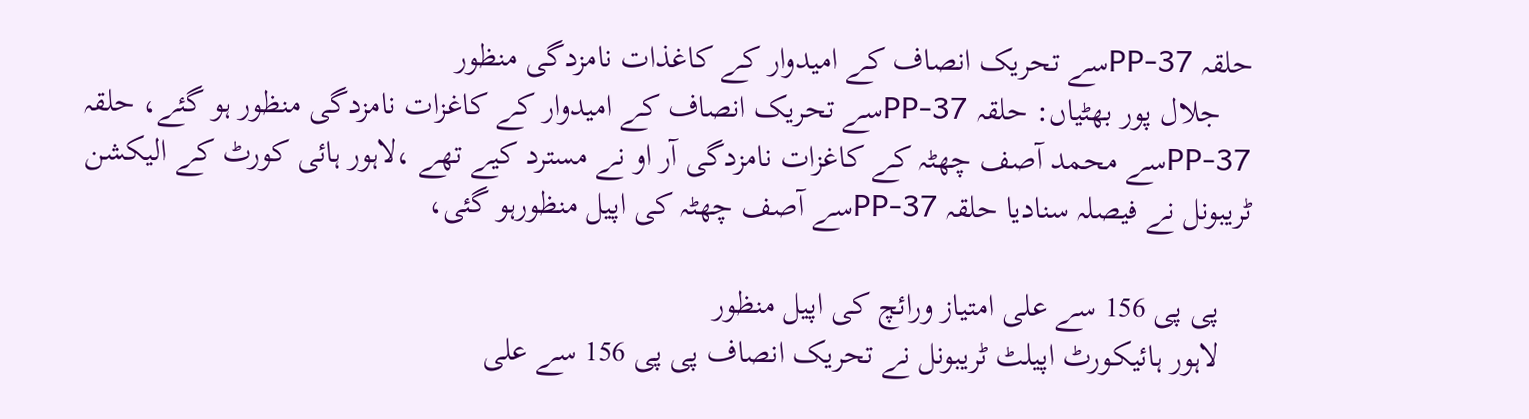حلقہ PP-37سے تحریک انصاف کے امیدوار کے کاغذات نامزدگی منظور
    جلال پور بھٹیاں: حلقہ PP-37سے تحریک انصاف کے امیدوار کے کاغزات نامزدگی منظور ہو گئے، حلقہ PP-37سے محمد آصف چھٹہ کے کاغزات نامزدگی آر او نے مسترد کیے تھے ،لاہور ہائی کورٹ کے الیکشن ٹریبونل نے فیصلہ سنادیا حلقہ PP-37سے آصف چھٹہ کی اپیل منظورہو گئی،

    پی پی 156 سے علی امتیاز ورائچ کی اپیل منظور
    لاہور ہائیکورٹ اپیلٹ ٹریبونل نے تحریک انصاف پی پی 156 سے علی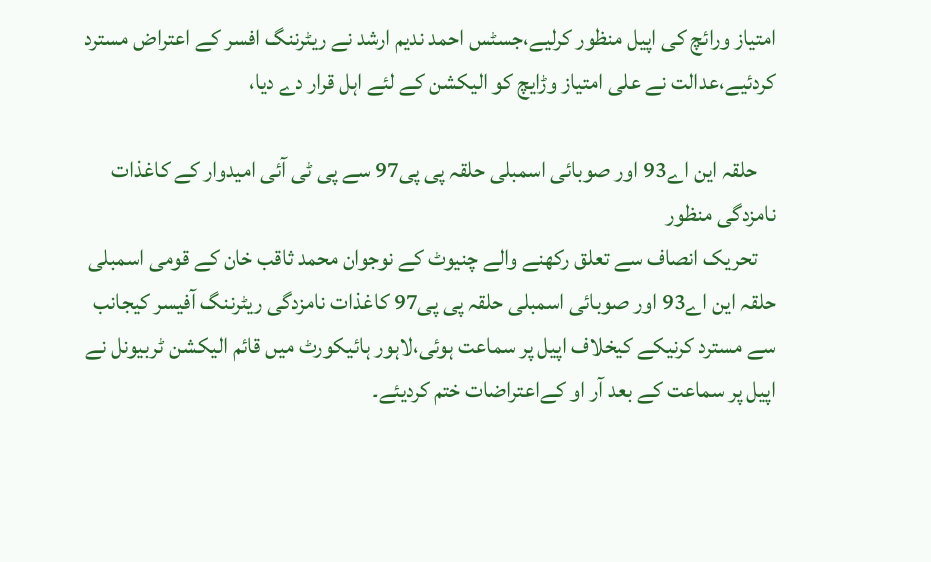امتیاز ورائچ کی اپیل منظور کرلیے،جسٹس احمد ندیم ارشد نے ریٹرننگ افسر کے اعتراض مسترد کردئیے،عدالت نے علی امتیاز وڑایچ کو الیکشن کے لئے اہل قرار دے دیا،

    حلقہ این اے93 اور صوبائی اسمبلی حلقہ پی پی97 سے پی ٹی آئی امیدوار کے کاغذات نامزدگی منظور
    تحریک انصاف سے تعلق رکھنے والے چنیوٹ کے نوجوان محمد ثاقب خان کے قومی اسمبلی حلقہ این اے93 اور صوبائی اسمبلی حلقہ پی پی97 کاغذات نامزدگی ریٹرننگ آفیسر کیجانب سے مسترد کرنیکے کیخلاف اپیل پر سماعت ہوئی،لاہور ہائیکورٹ میں قائم الیکشن ٹربیونل نے اپیل پر سماعت کے بعد آر او کےاعتراضات ختم کردیئے۔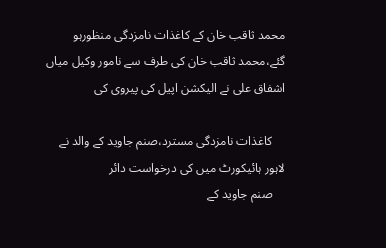محمد ثاقب خان کے کاغذات نامزدگی منظورہو گئے،محمد ثاقب خان کی طرف سے نامور وکیل میاں اشفاق علی نے الیکشن اپیل کی پیروی کی

    کاغذات نامزدگی مسترد،صنم جاوید کے والد نے لاہور ہائیکورٹ میں کی درخواست دائر
    صنم جاوید کے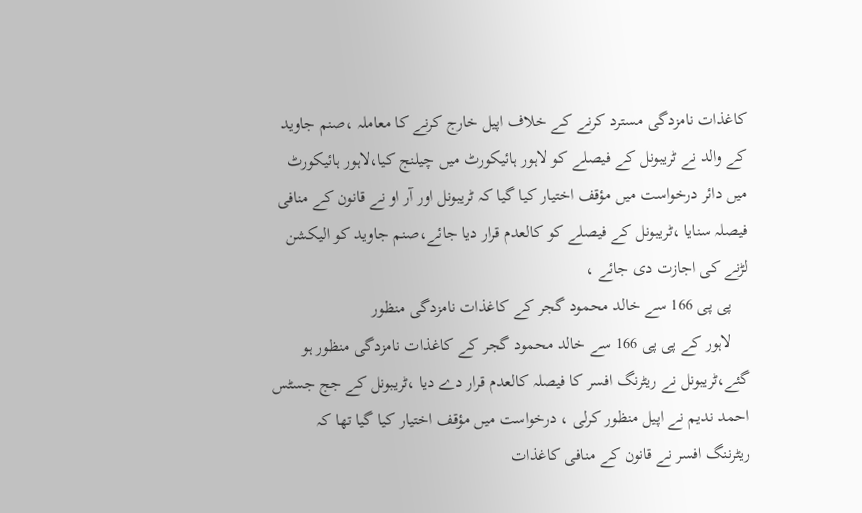کاغذات نامزدگی مسترد کرنے کے خلاف اپیل خارج کرنے کا معاملہ ،صنم جاوید کے والد نے ٹریبونل کے فیصلے کو لاہور ہائیکورٹ میں چیلنج کیا،لاہور ہائیکورٹ میں دائر درخواست میں مؤقف اختیار کیا گیا کہ ٹریبونل اور آر او نے قانون کے منافی فیصلہ سنایا ،ٹریبونل کے فیصلے کو کالعدم قرار دیا جائے،صنم جاوید کو الیکشن لڑنے کی اجازت دی جائے ،
    پی پی 166 سے خالد محمود گجر کے کاغذات نامزدگی منظور
    لاہور کے پی پی 166 سے خالد محمود گجر کے کاغذات نامزدگی منظور ہو گئے،ٹریبونل نے ریٹرنگ افسر کا فیصلہ کالعدم قرار دے دیا ،ٹریبونل کے جج جسٹس احمد ندیم نے اپیل منظور کرلی ، درخواست میں مؤقف اختیار کیا گیا تھا کہ ریٹرننگ افسر نے قانون کے منافی کاغذات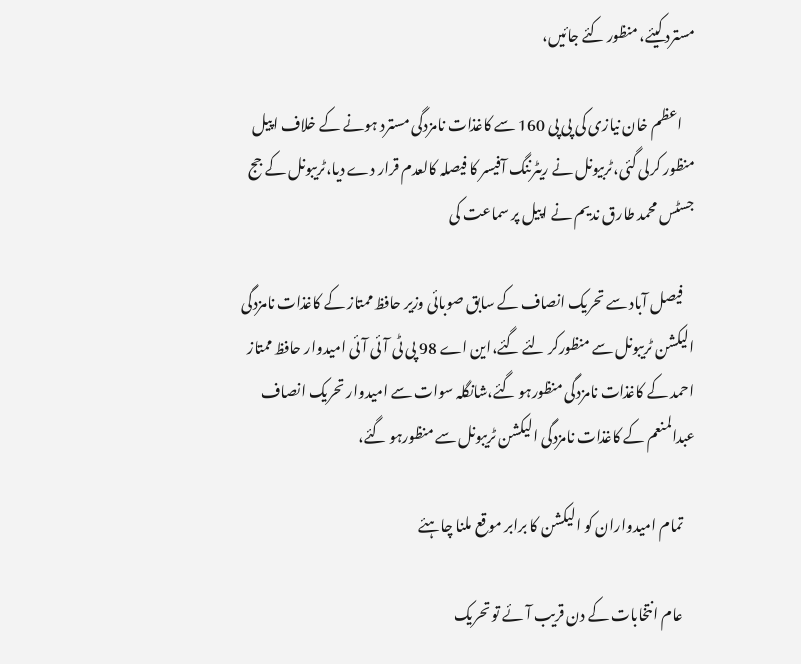مسترد کیئے، منظور کئے جائیں،

    اعظم خان نیازی کی پی پی 160 سے کاغذات نامزدگی مسترد ہونے کے خلاف اپیل منظور کرلی گئی،ٹربیونل نے ریٹرننگ آفیسر کا فیصلہ کالعدم قرار دے دیا،ٹریبونل کے جج جسٹس محمد طارق ندیم نے اپیل پر سماعت کی

    فیصل آباد سے تحریک انصاف کے سابق صوبائی وزیر حافظ ممتاز کے کاغذات نامزدگی الیکشن ٹریبونل سے منظورکر لئے گئے،این اے 98 پی ٹی آئی آئی امیدوار حافظ ممتاز احمد کے کاغذات نامزدگی منظورہو گئے،شانگلہ سوات سے امیدوار تحریک انصاف عبدالمنعم کے کاغذات نامزدگی الیکشن ٹریبونل سے منظورہو گئے،

    تمام امیدواران کو الیکشن کا برابر موقع ملنا چاہئے

    عام انتخابات کے دن قریب آئے تو تحریک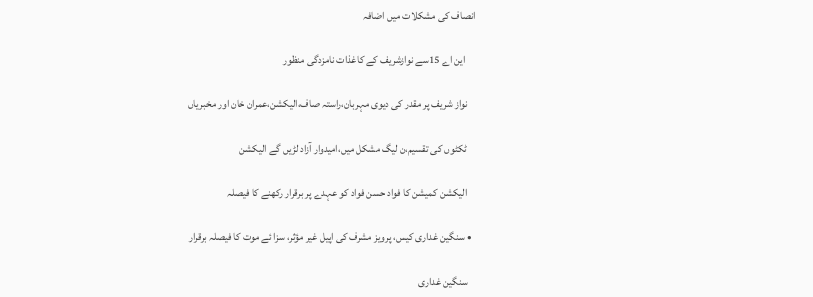انصاف کی مشکلات میں اضافہ

     این اے 15سے نوازشریف کے کاغذات نامزدگی منظور

    نواز شریف پر مقدر کی دیوی مہربان،راستہ صاف،الیکشن،عمران خان اور مخبریاں

    ٹکٹوں کی تقسیم،ن لیگ مشکل میں،امیدوار آزاد لڑیں گے الیکشن

    الیکشن کمیشن کا فواد حسن فواد کو عہدے پر برقرار رکھنے کا فیصلہ

  • سنگین غداری کیس، پرویز مشرف کی اپیل غیر مؤثر، سزا ئے موت کا فیصلہ برقرار

    سنگین غداری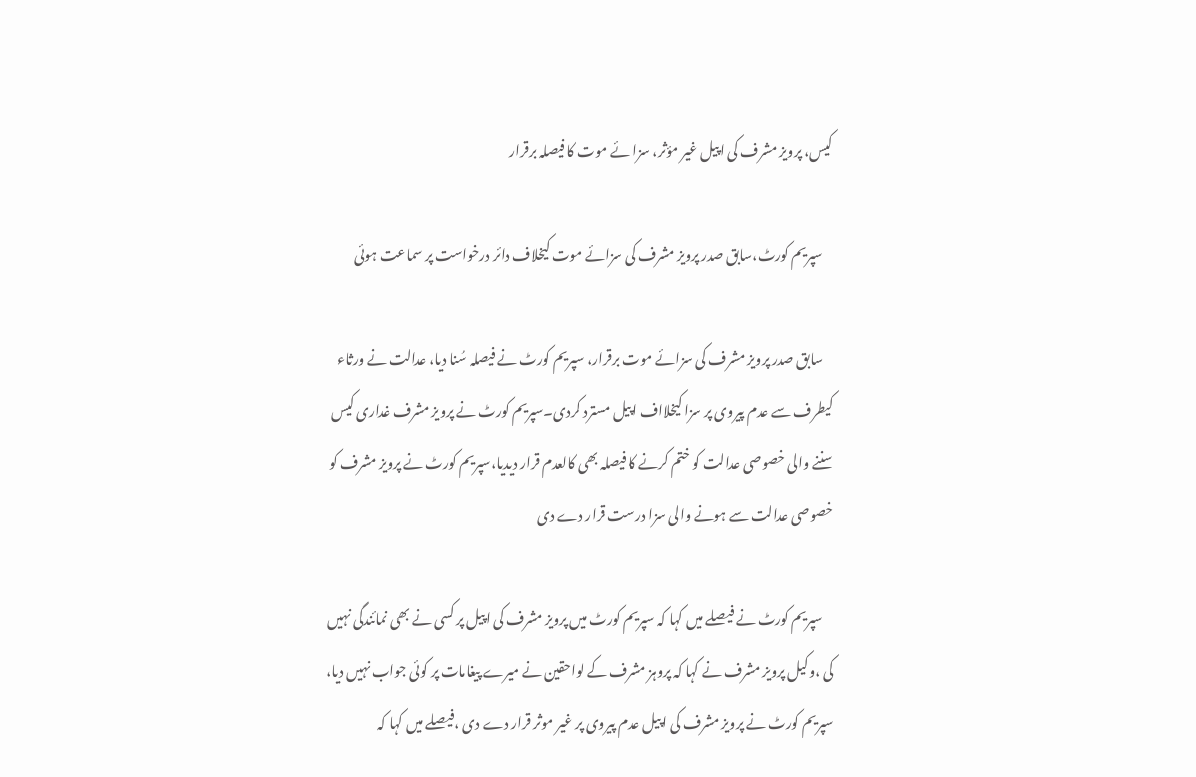کیس، پرویز مشرف کی اپیل غیر مؤثر، سزا ئے موت کا فیصلہ برقرار

    سپریم کورٹ،سابق صدر پرویز مشرف کی سزائے موت کیخلاف دائر درخواست پر سماعت ہوئی

    سابق صدر پرویز مشرف کی سزائے موت برقرار، سپریم کورٹ نے فیصلہ سُنا دیا، عدالت نے ورثاء کیطرف سے عدم پیروی پر سزا کیخلااف اپیل مسترد کردی۔سپریم کورٹ نے پرویز مشرف غداری کیس سننے والی خصوصی عدالت کو ختم کرنے کا فیصلہ بھی کالعدم قرار دیدیا،سپریم کورٹ نے پرویز مشرف کو خصوصی عدالت سے ہونے والی سزا درست قرار دے دی

    سپریم کورٹ نے فیصلے میں کہا کہ سپریم کورٹ میں پرویز مشرف کی اپیل پر کسی نے بھی نمائندگی نہیں کی ،وکیل پرویز مشرف نے کہا کہ پروہز مشرف کے لواحقین نے میرے پیغامات پر کوئی جواب نہیں دیا، سپریم کورٹ نے پرویز مشرف کی اپیل عدم پیروی پر غیر موثر قرار دے دی ،فیصلے میں کہا کہ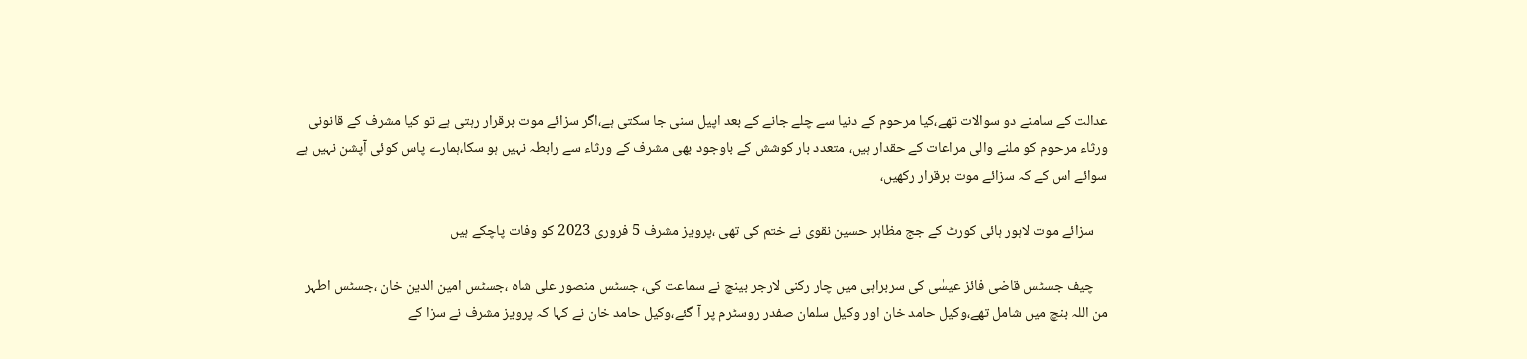عدالت کے سامنے دو سوالات تھے،کیا مرحوم کے دنیا سے چلے جانے کے بعد اپیل سنی جا سکتی ہے،اگر سزائے موت برقرار رہتی ہے تو کیا مشرف کے قانونی ورثاء مرحوم کو ملنے والی مراعات کے حقدار ہیں، متعدد بار کوشش کے باوجود بھی مشرف کے ورثاء سے رابطہ نہیں ہو سکا،ہمارے پاس کوئی آپشن نہیں ہے سوائے اس کے کہ سزائے موت برقرار رکھیں،

    سزائے موت لاہور ہائی کورٹ کے جج مظاہر حسین نقوی نے ختم کی تھی ،پرویز مشرف 5 فروری 2023 کو وفات پاچکے ہیں

    چیف جسٹس قاضی فائز عیسٰی کی سربراہی میں چار رکنی لارجر بینچ نے سماعت کی، جسٹس منصور علی شاہ ،جسٹس امین الدین خان ،جسٹس اطہر من اللہ بنچ میں شامل تھے،وکیل حامد خان اور وکیل سلمان صفدر روسٹرم پر آ گئے،وکیل حامد خان نے کہا کہ پرویز مشرف نے سزا کے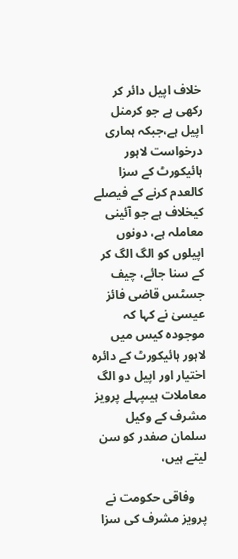خلاف اپیل دائر کر رکھی ہے جو کرمنل اپیل ہے،جبکہ ہماری درخواست لاہور ہائیکورٹ کے سزا کالعدم کرنے کے فیصلے کیخلاف ہے جو آئینی معاملہ ہے، دونوں اپیلوں کو الگ الگ کر کے سنا جائے، چیف جسٹس قاضی فائز عیسیٰ نے کہا کہ موجودہ کیس میں لاہور ہائیکورٹ کے دائرہ اختیار اور اپیل دو الگ معاملات ہیںپہلے پرویز مشرف کے وکیل سلمان صفدر کو سن لیتے ہیں،

    وفاقی حکومت نے پرویز مشرف کی سزا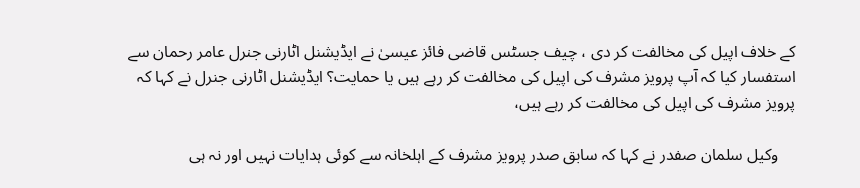کے خلاف اپیل کی مخالفت کر دی ، چیف جسٹس قاضی فائز عیسیٰ نے ایڈیشنل اٹارنی جنرل عامر رحمان سے استفسار کیا کہ آپ پرویز مشرف کی اپیل کی مخالفت کر رہے ہیں یا حمایت؟ ایڈیشنل اٹارنی جنرل نے کہا کہ پرویز مشرف کی اپیل کی مخالفت کر رہے ہیں،

    وکیل سلمان صفدر نے کہا کہ سابق صدر پرویز مشرف کے اہلخانہ سے کوئی ہدایات نہیں اور نہ ہی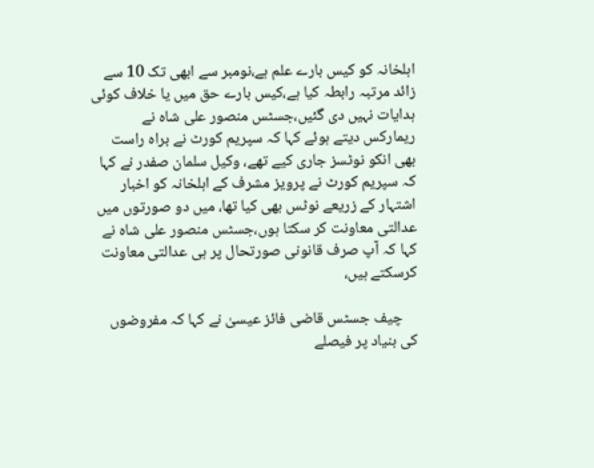اہلخانہ کو کیس بارے علم ہے،نومبر سے ابھی تک 10 سے زائد مرتبہ رابطہ کیا ہے،کیس بارے حق میں یا خلاف کوئی ہدایات نہیں دی گئیں،جسٹس منصور علی شاہ نے ریمارکس دیتے ہوئے کہا کہ سپریم کورٹ نے براہ راست بھی انکو نوٹسز جاری کیے تھے، وکیل سلمان صفدر نے کہا کہ سپریم کورٹ نے پرویز مشرف کے اہلخانہ کو اخبار اشتہار کے زریعے نوٹس بھی کیا تھا، میں دو صورتوں میں عدالتی معاونت کر سکتا ہوں،جسٹس منصور علی شاہ نے کہا کہ آپ صرف قانونی صورتحال پر ہی عدالتی معاونت کرسکتے ہیں،

    چیف جسٹس قاضی فائز عیسیٰ نے کہا کہ مفروضوں کی بنیاد پر فیصلے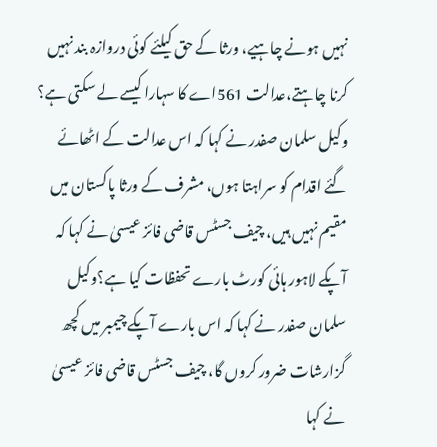نہیں ہونے چاہیے، ورثا کے حق کیلئے کوئی دروازہ بند نہیں کرنا چاہتے،عدالت 561اے کا سہارا کیسے لے سکتی ہے؟ وکیل سلمان صفدر نے کہا کہ اس عدالت کے اٹھائے گئے اقدام کو سراہتا ہوں، مشرف کے ورثا پاکستان میں مقیم نہیں ہیں، چیف جسٹس قاضی فائز عیسیٰ نے کہا کہ آپکے لاہور ہائی کورٹ بارے تحفظات کیا ہے؟وکیل سلمان صفدر نے کہا کہ اس بارے آپکے چیمبر میں کچھ گزارشات ضرور کروں گا، چیف جسٹس قاضی فائز عیسیٰ نے کہا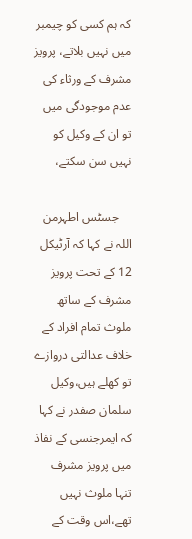کہ ہم کسی کو چیمبر میں نہیں بلاتے، پرویز مشرف کے ورثاء کی عدم موجودگی میں تو ان کے وکیل کو نہیں سن سکتے،

    جسٹس اطہرمن اللہ نے کہا کہ آرٹیکل 12 کے تحت پرویز مشرف کے ساتھ ملوث تمام افراد کے خلاف عدالتی دروازے تو کھلے ہیں،وکیل سلمان صفدر نے کہا کہ ایمرجنسی کے نفاذ میں پرویز مشرف تنہا ملوث نہیں تھے،اس وقت کے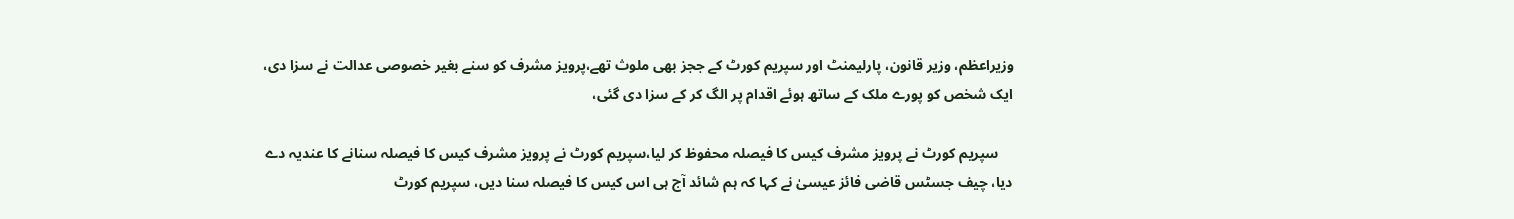وزیراعظم، وزیر قانون، پارلیمنٹ اور سپریم کورٹ کے ججز بھی ملوث تھے،پرویز مشرف کو سنے بغیر خصوصی عدالت نے سزا دی، ایک شخص کو پورے ملک کے ساتھ ہوئے اقدام پر الگ کر کے سزا دی گئی،

    سپریم کورٹ نے پرویز مشرف کیس کا فیصلہ محفوظ کر لیا،سپریم کورٹ نے پرویز مشرف کیس کا فیصلہ سنانے کا عندیہ دے دیا، چیف جسٹس قاضی فائز عیسیٰ نے کہا کہ ہم شائد آج ہی اس کیس کا فیصلہ سنا دیں، سپریم کورٹ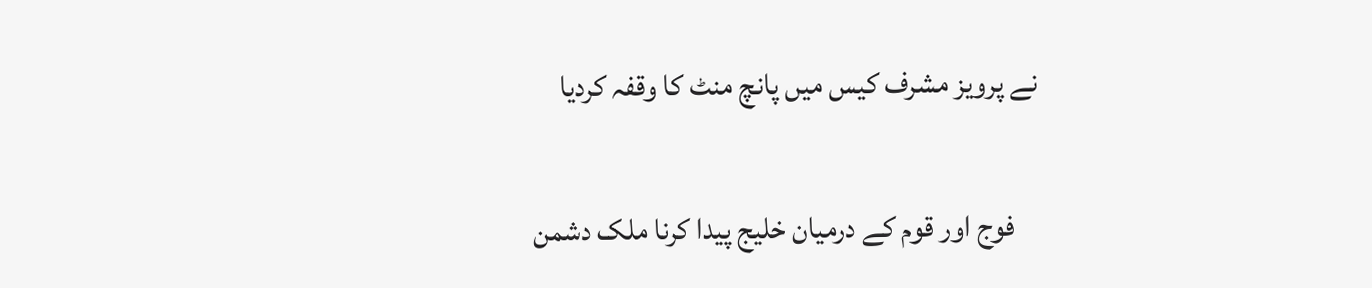نے پرویز مشرف کیس میں پانچ منٹ کا وقفہ کردیا

    فوج اور قوم کے درمیان خلیج پیدا کرنا ملک دشمن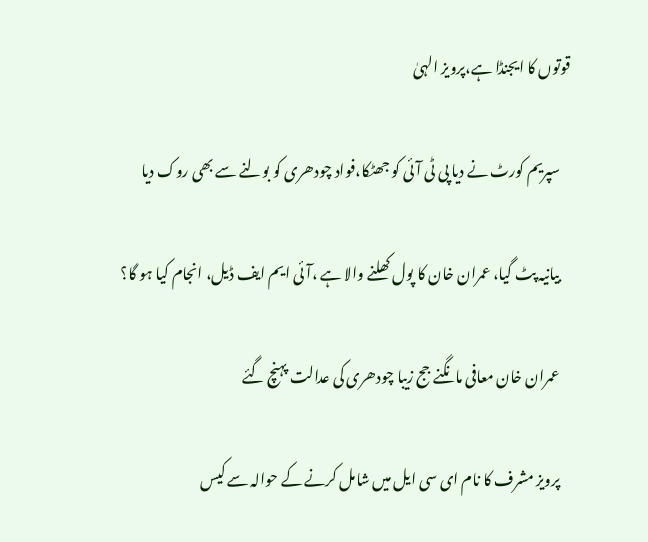قوتوں کا ایجنڈا ہے،پرویز الہیٰ

    سپریم کورٹ نے دیا پی ٹی آئی کو جھٹکا،فواد چودھری کو بولنے سے بھی روک دیا

    بیانیہ پٹ گیا، عمران خان کا پول کھلنے والا ہے ،آئی ایم ایف ڈیل، انجام کیا ہو گا؟

    عمران خان معافی مانگنے جج زیبا چودھری کی عدالت پہنچ گئے

    پرویز مشرف کا نام ای سی ایل میں شامل کرنے کے حوالہ سے کیس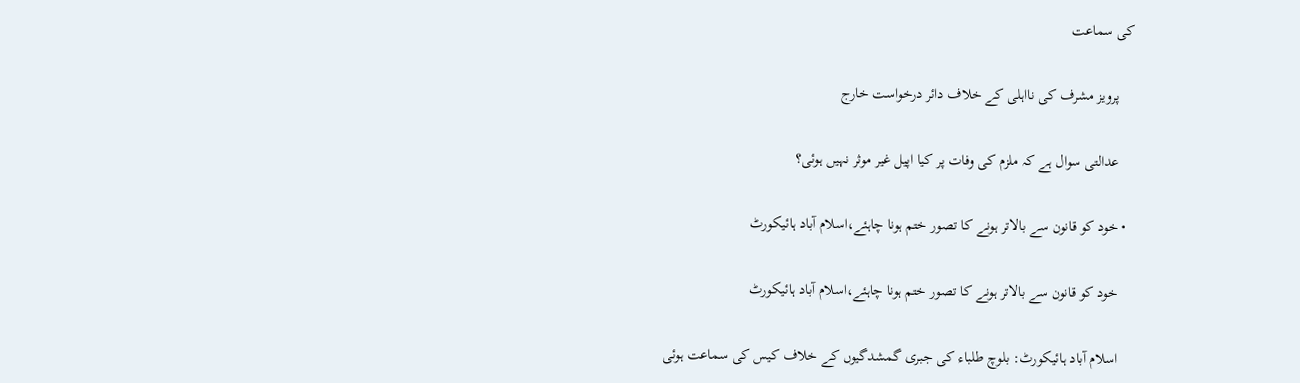کی سماعت

    پرویز مشرف کی نااہلی کے خلاف دائر درخواست خارج

    عدالتی سوال ہے کہ ملزم کی وفات پر کیا اپیل غیر موثر نہیں ہوئی؟

  • خود کو قانون سے بالاتر ہونے کا تصور ختم ہونا چاہئے،اسلام آباد ہائیکورٹ

    خود کو قانون سے بالاتر ہونے کا تصور ختم ہونا چاہئے،اسلام آباد ہائیکورٹ

    اسلام آباد ہائیکورٹ: بلوچ طلباء کی جبری گمشدگیوں کے خلاف کیس کی سماعت ہوئی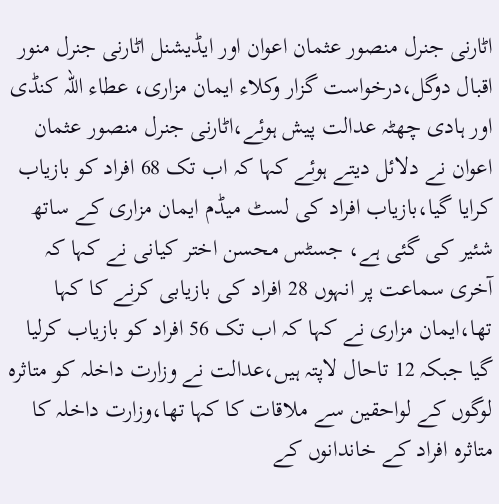اٹارنی جنرل منصور عثمان اعوان اور ایڈیشنل اٹارنی جنرل منور اقبال دوگل،درخواست گزار وکلاء ایمان مزاری، عطاء اللہ کنڈی اور ہادی چھٹہ عدالت پیش ہوئے،اٹارنی جنرل منصور عثمان اعوان نے دلائل دیتے ہوئے کہا کہ اب تک 68 افراد کو بازیاب کرایا گیا،بازیاب افراد کی لسٹ میڈم ایمان مزاری کے ساتھ شئیر کی گئی ہے، جسٹس محسن اختر کیانی نے کہا کہ آخری سماعت پر انہوں 28 افراد کی بازیابی کرنے کا کہا تھا،ایمان مزاری نے کہا کہ اب تک 56 افراد کو بازیاب کرلیا گیا جبکہ 12 تاحال لاپتہ ہیں،عدالت نے وزارت داخلہ کو متاثرہ لوگوں کے لواحقین سے ملاقات کا کہا تھا،وزارت داخلہ کا متاثرہ افراد کے خاندانوں کے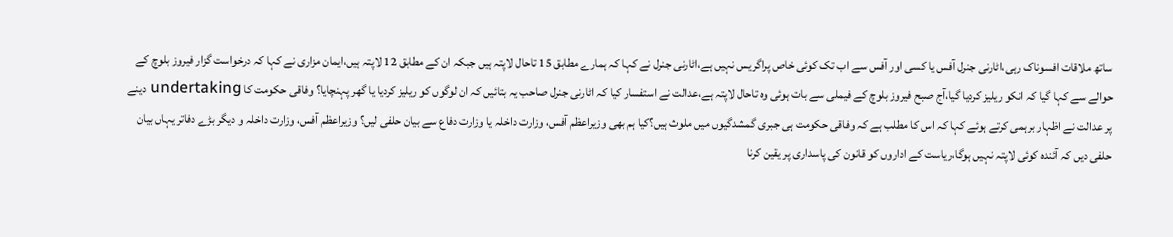ساتھ ملاقات افسوناک رہی،اٹارنی جنرل آفس یا کسی اور آفس سے اب تک کوئی خاص پراگریس نہیں ہے،اٹارنی جنرل نے کہا کہ ہمارے مطابق 15 تاحال لاپتہ ہیں جبکہ ان کے مطابق 12 لاپتہ ہیں،ایمان مزاری نے کہا کہ درخواست گزار فیروز بلوچ کے حوالے سے کہا گیا کہ انکو ریلیز کردیا گیا،آج صبح فیروز بلوچ کے فیملی سے بات ہوئی وہ تاحال لاپتہ ہے،عدالت نے استفسار کیا کہ اٹارنی جنرل صاحب یہ بتائیں کہ ان لوگوں کو ریلیز کردیا یا گھر پہنچایا؟ وفاقی حکومت کا undertaking دینے پر عدالت نے اظہار برہمی کرتے ہوئے کہا کہ اس کا مطلب ہے کہ وفاقی حکومت ہی جبری گمشدگیوں میں ملوث ہیں؟کیا ہم بھی وزیراعظم آفس، وزارت داخلہ یا وزارت دفاع سے بیان حلفی لیں؟ وزیراعظم آفس، وزارت داخلہ و دیگر بڑے دفاتر یہاں بیان حلفی دیں کہ آئندہ کوئی لاپتہ نہیں ہوگا،ریاست کے اداروں کو قانون کی پاسداری پر یقین کرنا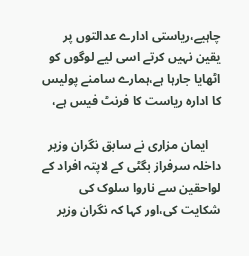چاہیے،ریاستی ادارے عدالتوں پر یقین نہیں کرتے اسی لیے لوگوں کو اٹھایا جارہا ہے،ہمارے سامنے پولیس کا ادارہ ریاست کا فرنٹ فیس ہے،

    ایمان مزاری نے سابق نگران وزیر داخلہ سرفراز بگٹی کے لاپتہ افراد کے لواحقین سے ناروا سلوک کی شکایت کی،اور کہا کہ نگران وزیر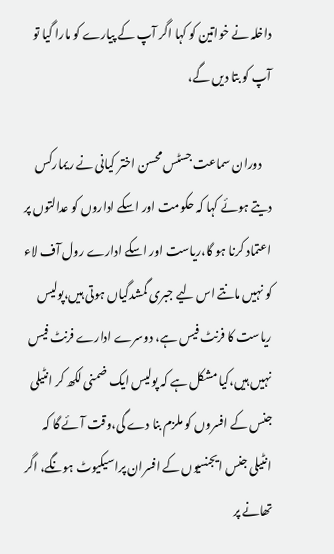داخلہ نے خواتین کو کہا اگر آپ کے پیارے کو مارا گیا تو آپ کو بتا دیں گے،

    دوران سماعت جسٹس محسن اختر کیانی نے ریمارکس دیتے ہوئے کہا کہ حکومت اور اسکے اداروں کو عدالتوں پر اعتماد کرنا ہو گا،ریاست اور اسکے ادارے رول آف لاء کو نہیں مانتے اس لیے جبری گمشدگیاں ہوتی ہیں،پولیس ریاست کا فرنٹ فیس ہے، دوسرے ادارے فرنٹ فیس نہیں ہیں،کیا مشکل ہے کہ پولیس ایک ضمنی لکھ کر انٹیلی جنس کے افسروں کو ملزم بنا دے گی،وقت آئے گا کہ انٹیلی جنس ایجنسیوں کے افسران پراسیکیوٹ ہونگے، اگر تھانے پر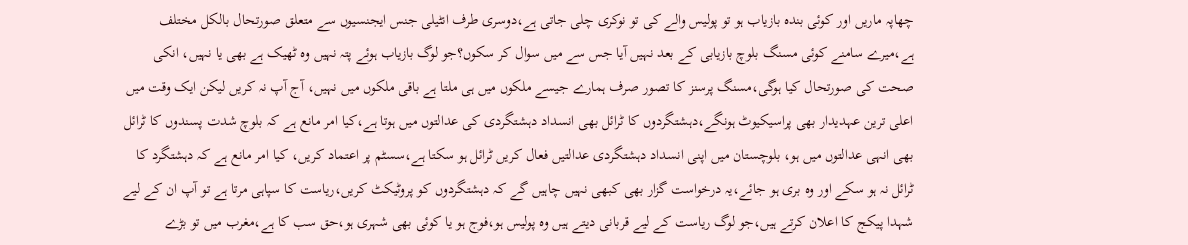چھاپہ ماریں اور کوئی بندہ بازیاب ہو تو پولیس والے کی تو نوکری چلی جاتی ہے،دوسری طرف انٹیلی جنس ایجنسیوں سے متعلق صورتحال بالکل مختلف ہے،میرے سامنے کوئی مسنگ بلوچ بازیابی کے بعد نہیں آیا جس سے میں سوال کر سکوں؟جو لوگ بازیاب ہوئے پتہ نہیں وہ ٹھیک ہے بھی یا نہیں، انکی صحت کی صورتحال کیا ہوگی،مسنگ پرسنز کا تصور صرف ہمارے جیسے ملکوں میں ہی ملتا ہے باقی ملکوں میں نہیں، آج آپ نہ کریں لیکن ایک وقت میں اعلی ترین عہدیدار بھی پراسیکیوٹ ہونگے،دہشتگردوں کا ٹرائل بھی انسداد دہشتگردی کی عدالتوں میں ہوتا ہے،کیا امر مانع ہے کہ بلوچ شدت پسندوں کا ٹرائل بھی انہی عدالتوں میں ہو، بلوچستان میں اپنی انسداد دہشتگردی عدالتیں فعال کریں ٹرائل ہو سکتا ہے،سسٹم پر اعتماد کریں، کیا امر مانع ہے کہ دہشتگرد کا ٹرائل نہ ہو سکے اور وہ بری ہو جائے،یہ درخواست گزار بھی کبھی نہیں چاہیں گے کہ دہشتگردوں کو پروٹیکٹ کریں،ریاست کا سپاہی مرتا ہے تو آپ ان کے لیے شہدا پیکج کا اعلان کرتے ہیں،جو لوگ ریاست کے لیے قربانی دیتے ہیں وہ پولیس ہو،فوج ہو یا کوئی بھی شہری ہو،حق سب کا ہے،مغرب میں تو بڑے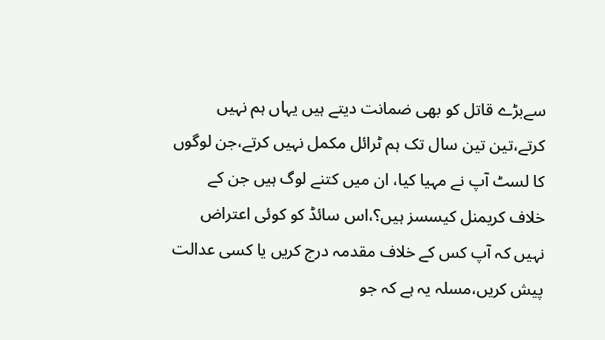سےبڑے قاتل کو بھی ضمانت دیتے ہیں یہاں ہم نہیں کرتے،تین تین سال تک ہم ٹرائل مکمل نہیں کرتے،جن لوگوں کا لسٹ آپ نے مہیا کیا، ان میں کتنے لوگ ہیں جن کے خلاف کریمنل کیسسز ہیں؟،اس سائڈ کو کوئی اعتراض نہیں کہ آپ کس کے خلاف مقدمہ درج کریں یا کسی عدالت پیش کریں،مسلہ یہ ہے کہ جو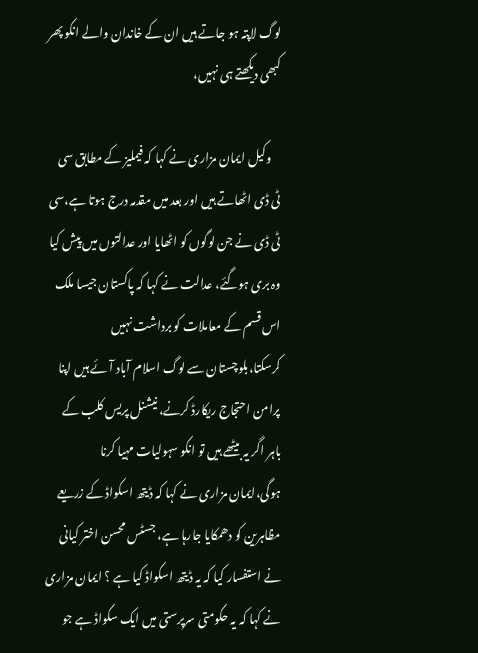لوگ لاپتہ ہو جاتے ہیں ان کے خاندان والے انکو پھر کبھی دیکھتے ہی نہیں،

    وکیل ایمان مزاری نے کہا کہ فیملیز کے مطابق سی ٹی ڈی اٹھاتے ہیں اور بعد میں مقدمہ درج ہوتا ہے،سی ٹی ڈی نے جن لوگوں کو اٹھایا اور عدالتوں میں پیش کیا وہ بری ہوگئے، عدالت نے کہا کہ پاکستان جیسا ملک اس قسم کے معاملات کو برداشت نہیں کرسکتا،بلوچستان سے لوگ اسلام آباد آئے ہیں اپنا پرامن احتجاج ریکارڈ کرنے، نیشنل پریس کلب کے باہر اگر یہ بیٹھے ہیں تو انکو سہولیات مہیا کرنا ہوگی،ایمان مزاری نے کہا کہ ڈیتھ اسکواڈ کے زریعے مظاہرین کو دھمکایا جارہا ہے، جسٹس محسن اختر کیانی نے استفسار کیا کہ یہ ڈیتھ اسکواڈ کیا ہے ؟ ایمان مزاری نے کہا کہ یہ حکومتی سرپرستی میں ایک سکواڈ ہے جو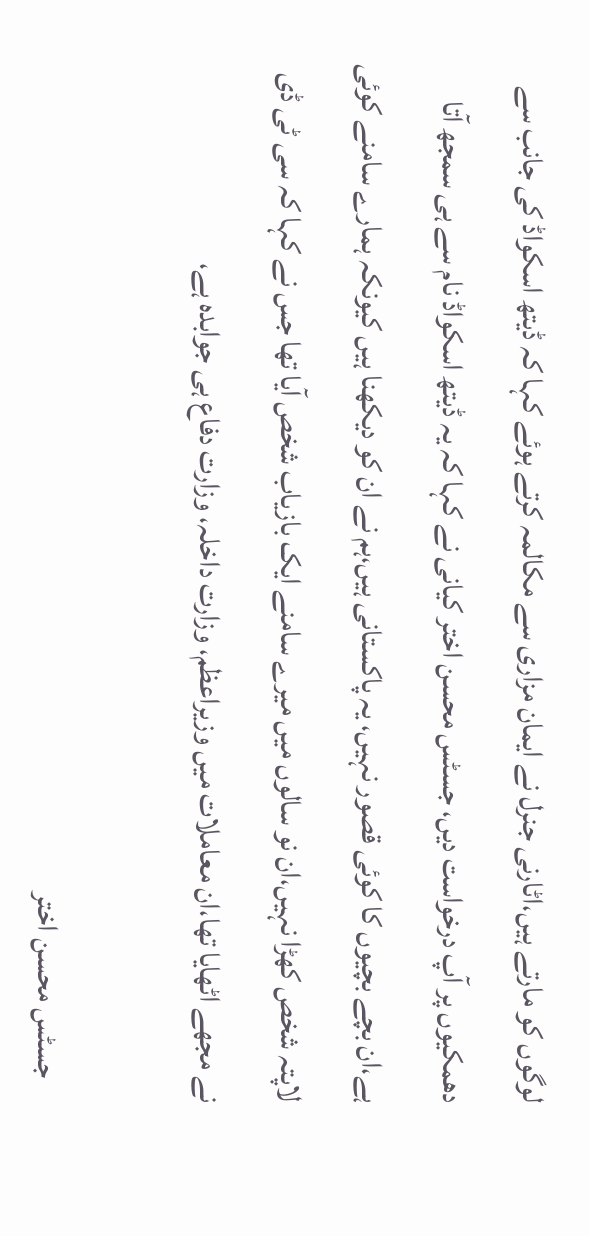لوگوں کو مارتے ہیں،اٹارنی جنرل نے ایمان مزاری سے مکالمہ کرتے ہوئے کہا کہ ڈیتھ اسکواڈ کی جانب سے دھمکیوں پر آپ درخواست دیں، جسٹس محسن اختر کیانی نے کہا کہ یہ ڈیتھ اسکواڈ نام سے ہی سمجھ آتا ہے،ان بچے بچیوں کا کوئی قصور نہیں، یہ پاکستانی ہیں،ہم نے ان کو دیکھنا ہیں کیونکہ ہمارے سامنے کوئی لاپتہ شخص کھڑا نہیں،ان نو سالوں میں میرے سامنے ایک بازیاب شخص آیا تھا جس نے کہا کہ سی ٹی ڈی نے مجھے اٹھایا تھا،ان معاملات میں وزیراعظم، وزارت داخلہ، وزارت دفاع ہی جوابدہ ہے،

    جسٹس محسن اختر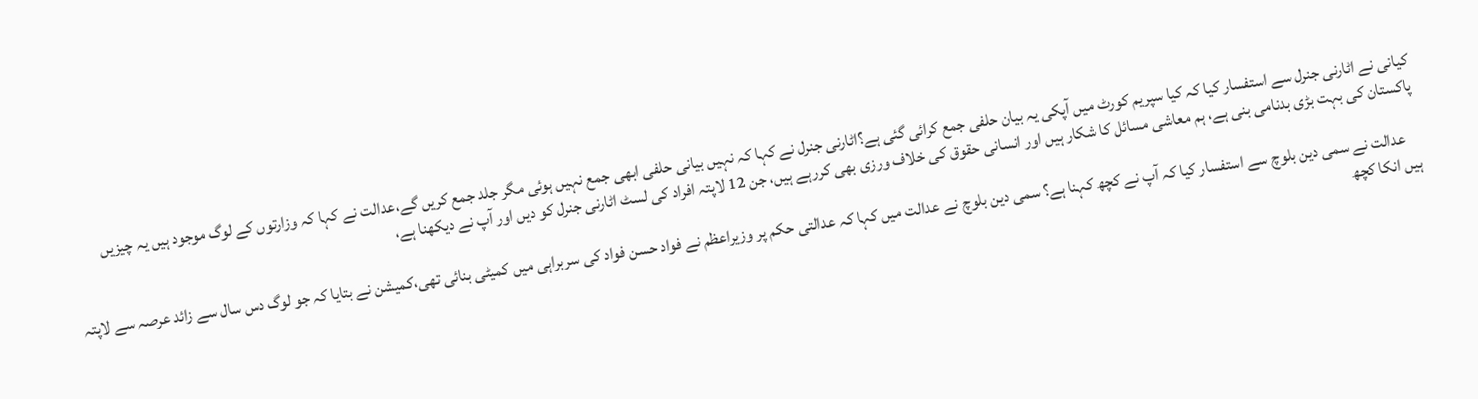کیانی نے اٹارنی جنرل سے استفسار کیا کہ کیا سپریم کورٹ میں آپکی یہ بیان حلفی جمع کرائی گئی ہے؟اٹارنی جنرل نے کہا کہ نہیں بیانی حلفی ابھی جمع نہیں ہوئی مگر جلد جمع کریں گے،عدالت نے کہا کہ وزارتوں کے لوگ موجود ہیں یہ چیزیں پاکستان کی بہت بڑی بدنامی بنی ہے، ہم معاشی مسائل کا شکار ہیں اور انسانی حقوق کی خلاف ورزی بھی کررہے ہیں، جن 12 لاپتہ افراد کی لسٹ اٹارنی جنرل کو دیں اور آپ نے دیکھنا ہے،

    عدالت نے سمی دین بلوچ سے استفسار کیا کہ آپ نے کچھ کہنا ہے؟ سمی دین بلوچ نے عدالت میں کہا کہ عدالتی حکم پر وزیراعظم نے فواد حسن فواد کی سربراہی میں کمیٹی بنائی تھی،کمیشن نے بتایا کہ جو لوگ دس سال سے زائد عرصہ سے لاپتہ ہیں انکا کچھ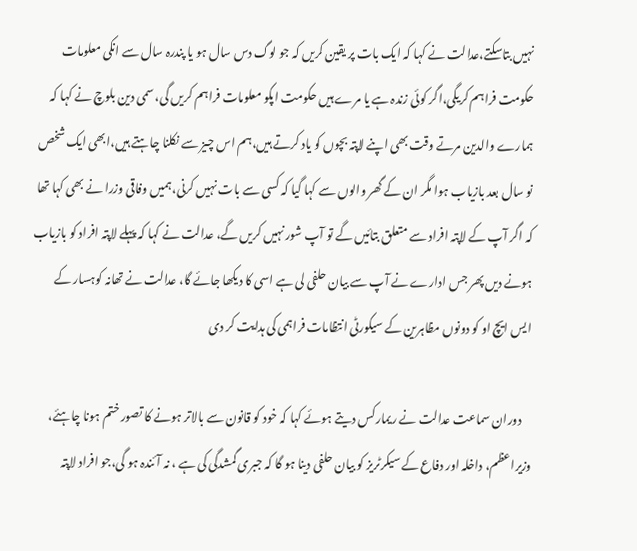نہیں بتاسکتے،عدالت نے کہا کہ ایک بات پر یقین کریں کہ جو لوگ دس سال ہو یا پندرہ سال سے انکی معلومات حکومت فراہم کریگی،اگر کوئی زندہ ہے یا مرے ہیں حکومت اپکو معلومات فراہم کریں گی، سمی دین بلوچ نے کہا کہ ہمارے والدین مرتے وقت بھی اپنے لاپتہ بچوں کو یاد کرتے ہیں،ہم اس چیز سے نکلنا چاہتے ہیں،ابھی ایک شخص نو سال بعد بازیاب ہوا مگر ان کے گھر والوں سے کہا گیا کہ کسی سے بات نہیں کرنی،ہمیں وفاقی وزرا نے بھی کہا تھا کہ اگر آپ کے لاپتہ افراد سے متعلق بتائیں گے تو آپ شور نہیں کریں گے، عدالت نے کہا کہ پہلے لاپتہ افراد کو بازیاب ہونے دیں پھر جس ادارے نے آپ سے بیان حلفی لی ہے اسی کا دیکھا جائے گا، عدالت نے تھانہ کوہسار کے ایس ایچ او کو دونوں مظاہرین کے سیکورٹی انتظامات فراہمی کی ہدایت کر دی

    دوران سماعت عدالت نے ریمارکس دیتے ہوئے کہا کہ خود کو قانون سے بالاتر ہونے کا تصور ختم ہونا چاہئے، وزیراعظم، داخلہ اور دفاع کے سیکرٹریز کو بیان حلفی دینا ہو گا کہ جبری گمشدگی کی ہے ، نہ آئندہ ہو گی،جو افراد لاپتہ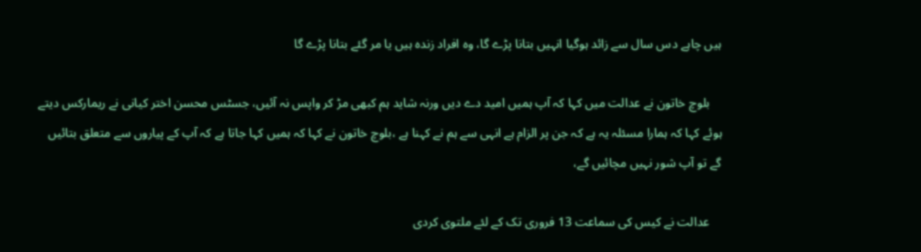ہیں چاہے دس سال سے زائد ہوگیا انہیں بتانا پڑے گا، وہ افراد زندہ ہیں یا مر گئے بتانا پڑے گا

    بلوچ خاتون نے عدالت میں کہا کہ آپ ہمیں امید دے دیں ورنہ شاید ہم کبھی مڑ کر واپس نہ آئیں، جسٹس محسن اختر کیانی نے ریمارکس دیتے ہوئے کہا کہ ہمارا مسئلہ یہ ہے کہ جن پر الزام ہے انہی سے ہم نے کہنا ہے ،بلوچ خاتون نے کہا کہ ہمیں کہا جاتا ہے کہ آپ کے پیاروں سے متعلق بتائیں گے تو آپ شور نہیں مچائیں گے،

    عدالت نے کیس کی سماعت 13 فروری تک کے لئے ملتوی کردی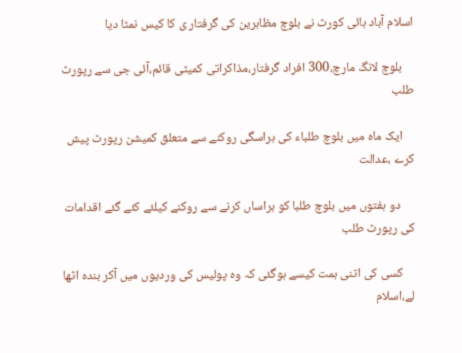اسلام آباد ہائی کورٹ نے بلوچ مظاہرین کی گرفتار ی کا کیس نمٹا دیا

    بلوچ لانگ مارچ،300 افراد گرفتار،مذاکراتی کمیٹی قائم،آئی جی سے رپورٹ طلب

    ایک ماہ میں بلوچ طلباء کی ہراسگی روکنے سے متعلق کمیشن رپورٹ پیش کرے ،عدالت

     دو ہفتوں میں بلوچ طلبا کو ہراساں کرنے سے روکنے کیلئے کئے گئے اقدامات کی رپورٹ طلب

    کسی کی اتنی ہمت کیسے ہوگئی کہ وہ پولیس کی وردیوں میں آکر بندہ اٹھا لے،اسلام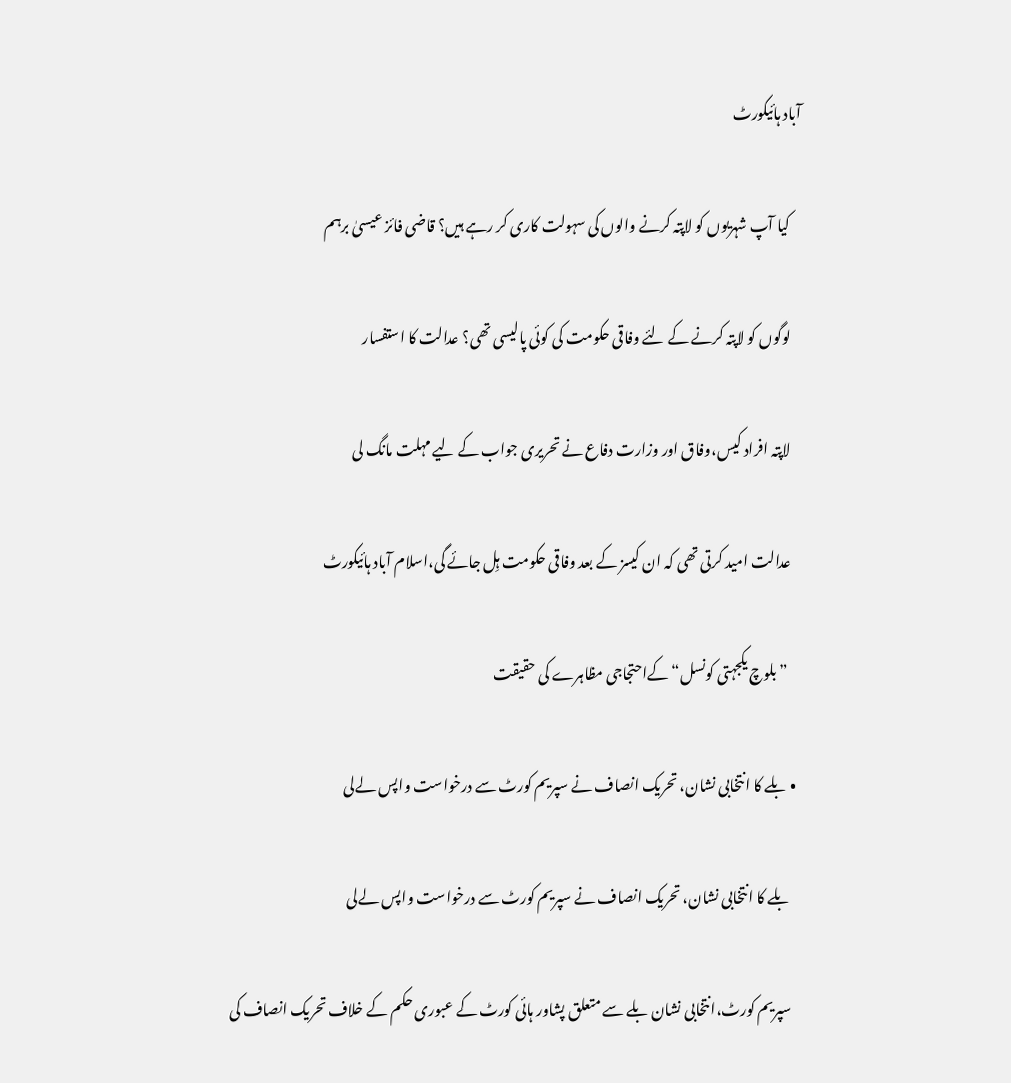آباد ہائیکورٹ

    کیا آپ شہریوں کو لاپتہ کرنے والوں کی سہولت کاری کر رہے ہیں؟ قاضی فائز عیسیٰ برہم

    لوگوں کو لاپتہ کرنے کے لئے وفاقی حکومت کی کوئی پالیسی تھی؟ عدالت کا استفسار

    لاپتہ افراد کیس،وفاق اور وزارت دفاع نے تحریری جواب کے لیے مہلت مانگ لی

    عدالت امید کرتی تھی کہ ان کیسز کے بعد وفاقی حکومت ہِل جائے گی،اسلام آباد ہائیکورٹ

     ”بلوچ یکجہتی کونسل“ کےاحتجاجی مظاہرے کی حقیقت

  • بلے کا انتخابی نشان، تحریک انصاف نے سپریم کورٹ سے درخواست واپس لےلی

    بلے کا انتخابی نشان، تحریک انصاف نے سپریم کورٹ سے درخواست واپس لےلی

    سپریم کورٹ،انتخابی نشان بلے سے متعلق پشاور ہائی کورٹ کے عبوری حکم کے خلاف تحریک انصاف کی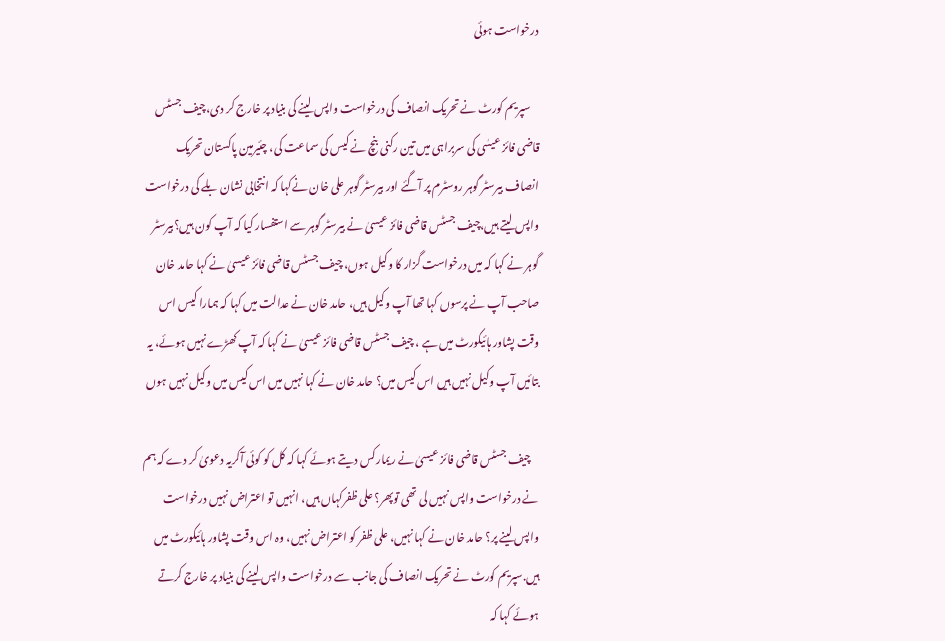درخواست ہوئی

    سپریم کورٹ نے تحریک انصاف کی درخواست واپس لینے کی بنیاد پر خارج کر دی،چیف جسٹس قاضی فائز عیسٰی کی سربراہی میں تین رکنی بنچ نے کیس کی سماعت کی، چئیرمین پاکستان تحریک انصاف بیرسٹر گوہر روسٹرم پر آگئے اور بیرسٹر گوہر علی خان نےکہا کہ انتخابی نشان بلے کی درخواست واپس لیتے ہیں،چیف جسٹس قاضی فائز عیسیٰ نے بیرسٹر گوہر سے استفسار کیا کہ آپ کون ہیں؟بیرسٹر گوہر نے کہا کہ میں درخواست گزار کا وکیل ہوں، چیف جسٹس قاضی فائز عیسیٰ نے کہا حامد خان صاحب آپ نے پرسوں کہا تھا آپ وکیل ہیں، حامد خان نے عدالت میں کہا کہ ہمارا کیس اس وقت پشاور ہائیکورٹ میں ہے ، چیف جسٹس قاضی فائز عیسیٰ نے کہا کہ آپ کھڑےنہیں ہوئے، یہ بتائیں آپ وکیل نہیں ہیں اس کیس میں؟ حامد خان نے کہا نہیں میں اس کیس میں وکیل نہیں ہوں

    چیف جسٹس قاضی فائز عیسیٰ نے ریمارکس دیتے ہوئے کہا کہ کل کو کوئی آکریہ دعویٰ کر دے کہ ہم نے درخواست واپس نہیں لی تھی توپھر؟ علی ظفرکہاں ہیں، انہیں تو اعتراض نہیں درخواست واپس لینے پر؟ حامد خان نے کہا نہیں، علی ظفر کو اعتراض نہیں، وہ اس وقت پشاور ہائیکورٹ میں ہیں.سپریم کورٹ نے تحریک انصاف کی جانب سے درخواست واپس لینے کی بنیاد پر خارج کرتے ہوئے کہا کہ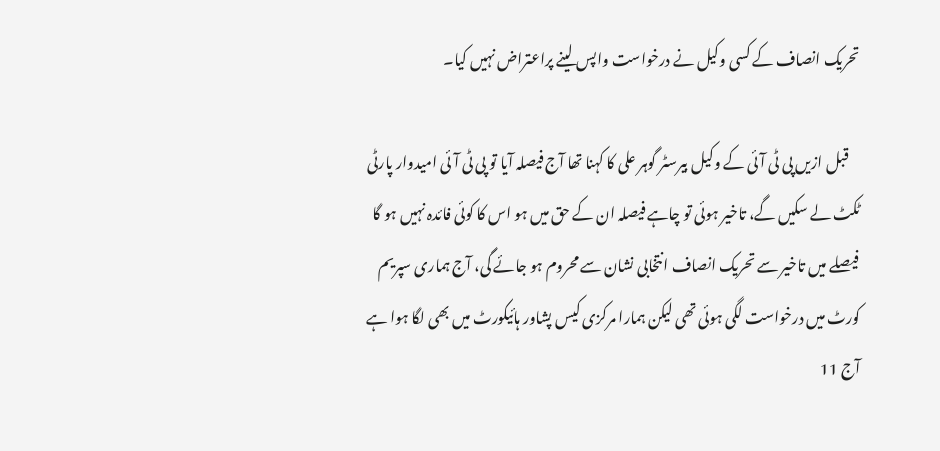تحریک انصاف کے کسی وکیل نے درخواست واپس لینے پراعتراض نہیں کیا۔

    قبل ازیں پی ٹی آئی کے وکیل بیرسٹر گوہر علی کا کہنا تھا آج فیصلہ آیا تو پی ٹی آئی امیدوار پارٹی ٹکٹ لے سکیں گے، تاخیر ہوئی تو چاہے فیصلہ ان کے حق میں ہو اس کا کوئی فائدہ نہیں ہو گا فیصلے میں تاخیر سے تحریک انصاف انتخابی نشان سے محروم ہو جائے گی، آج ہماری سپریم کورٹ میں درخواست لگی ہوئی تھی لیکن ہمارا مرکزی کیس پشاور ہائیکورٹ میں بھی لگا ہوا ہے آج 11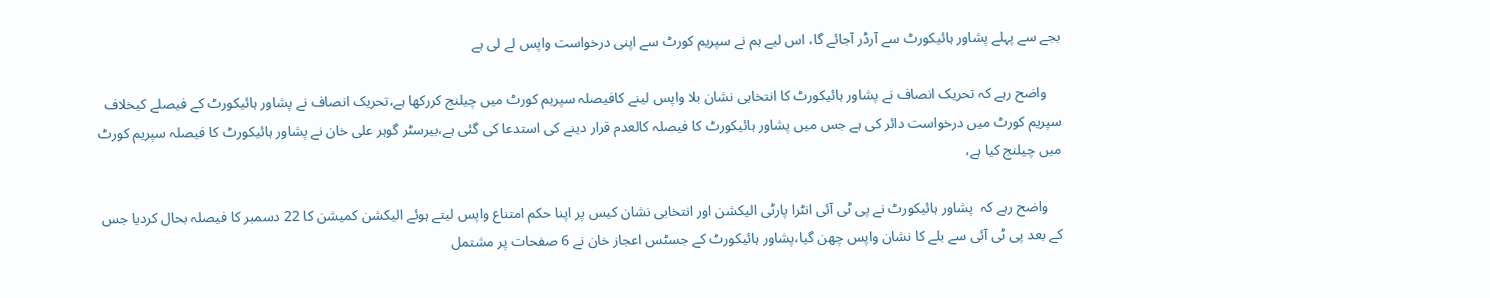بجے سے پہلے پشاور ہائیکورٹ سے آرڈر آجائے گا، اس لیے ہم نے سپریم کورٹ سے اپنی درخواست واپس لے لی ہے

    واضح رہے کہ تحریک انصاف نے پشاور ہائیکورٹ کا انتخابی نشان بلا واپس لینے کافیصلہ سپریم کورٹ میں چیلنج کررکھا ہے،تحریک انصاف نے پشاور ہائیکورٹ کے فیصلے کیخلاف سپریم کورٹ میں درخواست دائر کی ہے جس میں پشاور ہائیکورٹ کا فیصلہ کالعدم قرار دینے کی استدعا کی گئی ہے،بیرسٹر گوہر علی خان نے پشاور ہائیکورٹ کا فیصلہ سپریم کورٹ میں چیلنج کیا ہے،

    واضح رہے کہ  پشاور ہائیکورٹ نے پی ٹی آئی انٹرا پارٹی الیکشن اور انتخابی نشان کیس پر اپنا حکم امتناع واپس لیتے ہوئے الیکشن کمیشن کا 22 دسمبر کا فیصلہ بحال کردیا جس کے بعد پی ٹی آئی سے بلے کا نشان واپس چھن گیا،پشاور ہائیکورٹ کے جسٹس اعجاز خان نے 6 صفحات پر مشتمل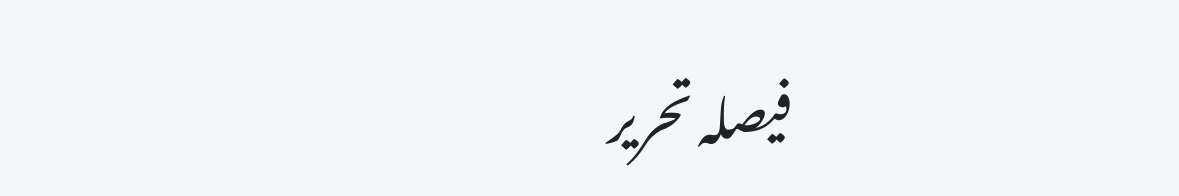فیصلہ تحریر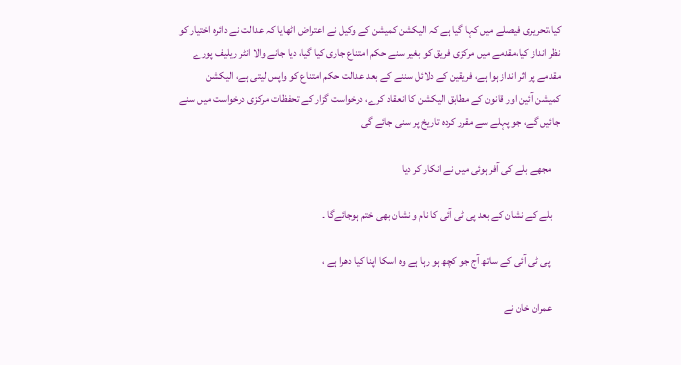کیا،تحریری فیصلے میں کہا گیا ہے کہ الیکشن کمیشن کے وکیل نے اعتراض اٹھایا کہ عدالت نے دائرہ اختیار کو نظر انداز کیا،مقدمے میں مرکزی فریق کو بغیر سنے حکم امتناع جاری کیا گیا، دیا جانے والا انٹر ریلیف پورے مقدمے پر اثر انداز ہوا ہے، فریقین کے دلائل سننے کے بعد عدالت حکم امتناع کو واپس لیتی ہے، الیکشن کمیشن آئین اور قانون کے مطابق الیکشن کا انعقاد کرے، درخواست گزار کے تحفظات مرکزی درخواست میں سنے جائیں گے، جو پہلے سے مقرر کردہ تاریخ پر سنی جائے گی

    مجھے بلے کی آفر ہوئی میں نے انکار کر دیا

    بلے کے نشان کے بعد پی ٹی آئی کا نام و نشان بھی ختم ہوجائےگا ۔

     پی ٹی آئی کے ساتھ آج جو کچھ ہو رہا ہے وہ اسکا اپنا کیا دھرا ہے ،

    عمران خان نے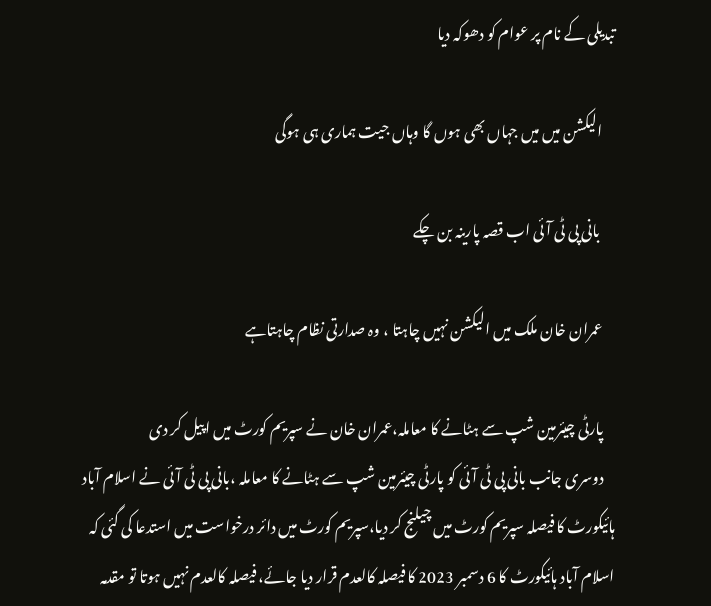تبدیلی کے نام پر عوام کو دھوکہ دیا

    الیکشن میں میں جہاں بھی ہوں گا وہاں جیت ہماری ہی ہوگی

     بانی پی ٹی آئی اب قصہ پارینہ بن چکے

    عمران خان ملک میں الیکشن نہیں چاہتا ، وہ صدارتی نظام چاہتاہے

    پارٹی چیئرمین شپ سے ہٹانے کا معاملہ،عمران خان نے سپریم کورٹ میں اپیل کر دی
    دوسری جانب بانی پی ٹی آئی کو پارٹی چیئرمین شپ سے ہٹانے کا معاملہ ،بانی پی ٹی آئی نے اسلام آباد ہائیکورٹ کا فیصلہ سپریم کورٹ میں چیلنج کر دیا،سپریم کورٹ میں دائر درخواست میں استدعا کی گئی کہ اسلام آباد ہائیکورٹ کا 6 دسمبر 2023 کا فیصلہ کالعدم قرار دیا جائے، فیصلہ کالعدم نہیں ہوتا تو مقدمہ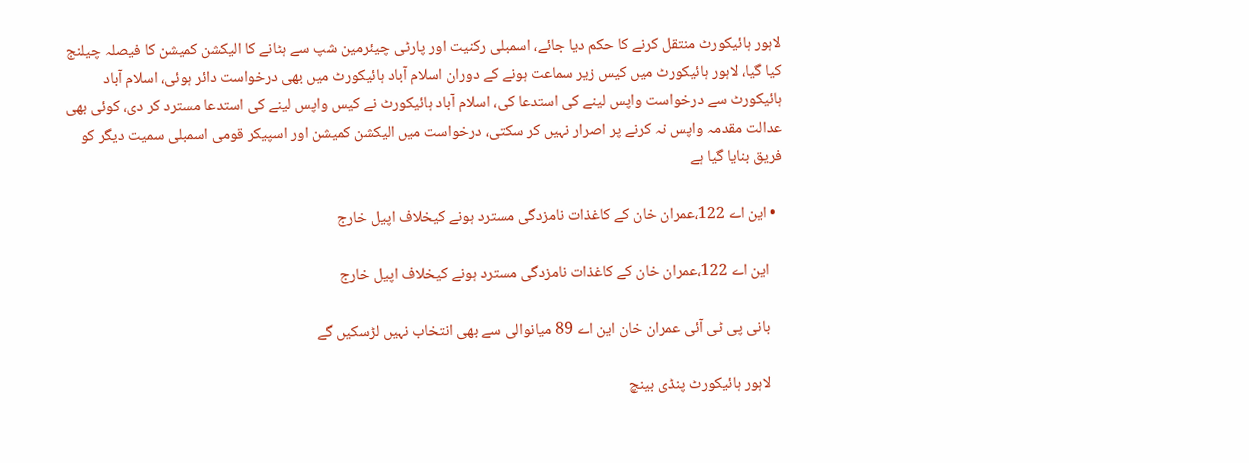لاہور ہائیکورٹ منتقل کرنے کا حکم دیا جائے، اسمبلی رکنیت اور پارٹی چیئرمین شپ سے ہٹانے کا الیکشن کمیشن کا فیصلہ چیلنج کیا گیا، لاہور ہائیکورٹ میں کیس زیر سماعت ہونے کے دوران اسلام آباد ہائیکورٹ میں بھی درخواست دائر ہوئی، اسلام آباد ہائیکورٹ سے درخواست واپس لینے کی استدعا کی، اسلام آباد ہائیکورٹ نے کیس واپس لینے کی استدعا مسترد کر دی، کوئی بھی عدالت مقدمہ واپس نہ کرنے پر اصرار نہیں کر سکتی، درخواست میں الیکشن کمیشن اور اسپیکر قومی اسمبلی سمیت دیگر کو فریق بنایا گیا ہے

  • این اے 122،عمران خان کے کاغذات نامزدگی مسترد ہونے کیخلاف اپیل خارج

    این اے 122،عمران خان کے کاغذات نامزدگی مسترد ہونے کیخلاف اپیل خارج

    بانی پی ٹی آئی عمران خان این اے 89 میانوالی سے بھی انتخاب نہیں لڑسکیں گے

    لاہور ہائیکورٹ پنڈی بینچ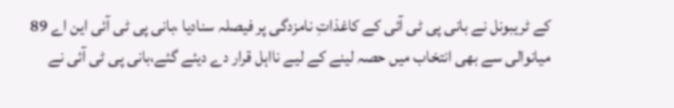کے ٹریبونل نے بانی پی ٹی آئی کے کاغذاتِ نامزدگی پر فیصلہ سنادیا ،بانی پی ٹی آئی این اے 89 میانوالی سے بھی انتخاب میں حصہ لینے کے لیے نااہل قرار دے دیئے گئے،بانی پی ٹی آئی نے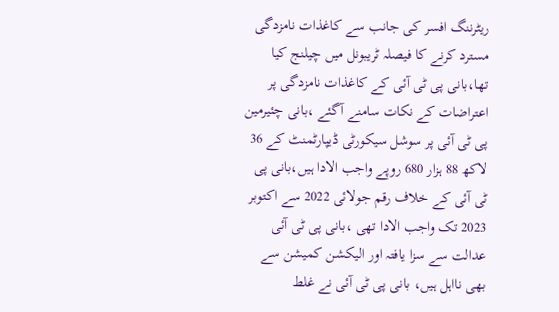ریٹرننگ افسر کی جانب سے کاغذات نامزدگی مسترد کرنے کا فیصلہ ٹریبونل میں چیلنج کیا تھا،بانی پی ٹی آئی کے کاغذات نامزدگی پر اعتراضات کے نکات سامنے آگئے ،بانی چئیرمین پی ٹی آئی پر سوشل سیکورٹی ڈیپارٹمنٹ کے 36 لاکھ 88 ہزار 680 روپے واجب الادا ہیں،بانی پی ٹی آئی کے خلاف رقم جولائی 2022 سے اکتوبر 2023 تک واجب الادا تھی ،بانی پی ٹی آئی عدالت سے سزا یافتہ اور الیکشن کمیشن سے بھی نااہل ہیں، بانی پی ٹی آئی نے غلط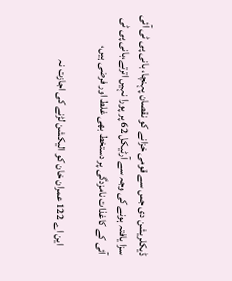ڈیکلریشن دی جس سے قومی خزانے کو نقصان پہنچا، بانی پی ٹی آئی سزا یافتہ ہونے کی وجہ سے آرٹیکل 62 پر پورا نہیں اترتے،بانی پی ٹی آئی کے کاغذات نامزدگی پر دستخط بھی غلط اور فرضی ہیں،

    این اے 122 عمران خان کو الیکشن لڑنے کی اجازت نہ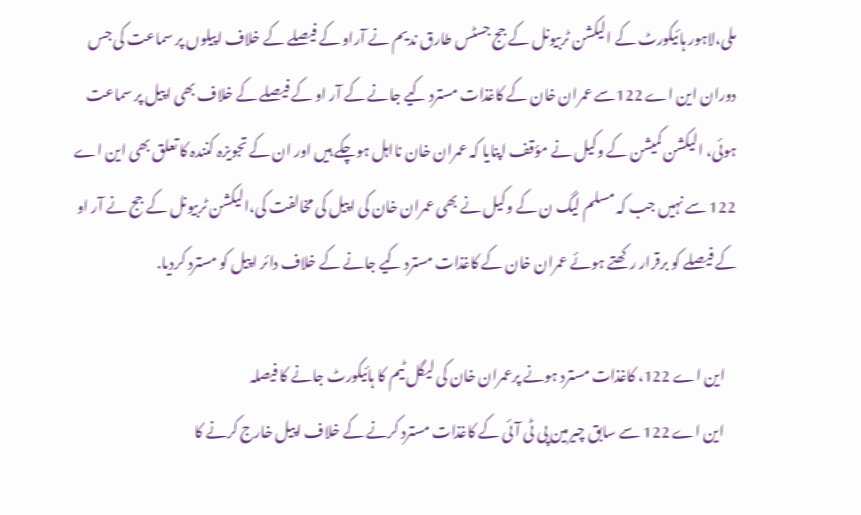ملی،لاہور ہائیکورٹ کے الیکشن ٹربیونل کے جج جسٹس طارق ندیم نے آراو کے فیصلے کے خلاف اپیلوں پر سماعت کی جس دوران این اے 122سے عمران خان کے کاغذات مسترد کیے جانے کے آر او کے فیصلے کے خلاف بھی اپیل پر سماعت ہوئی، الیکشن کمیشن کے وکیل نے مؤقف اپنایا کہ عمران خان نااہل ہوچکے ہیں اور ان کے تجویزہ کنندہ کا تعلق بھی این اے 122 سے نہیں جب کہ مسلم لیگ ن کے وکیل نے بھی عمران خان کی اپیل کی مخالفت کی،الیکشن ٹربیونل کے جج نے آر او کے فیصلے کو برقرار رکھتے ہوئے عمران خان کے کاغذات مسترد کیے جانے کے خلاف دائر اپیل کو مسترد کردیا.

    این اے 122، کاغذات مسترد ہونے پرعمران خان کی لیگل ٹیم کا ہائیکورٹ جانے کا فیصلہ
    این اے 122 سے سابق چیرمین پی ٹی آئی کے کاغذات مسترد کرنے کے خلاف اپیل خارج کرنے کا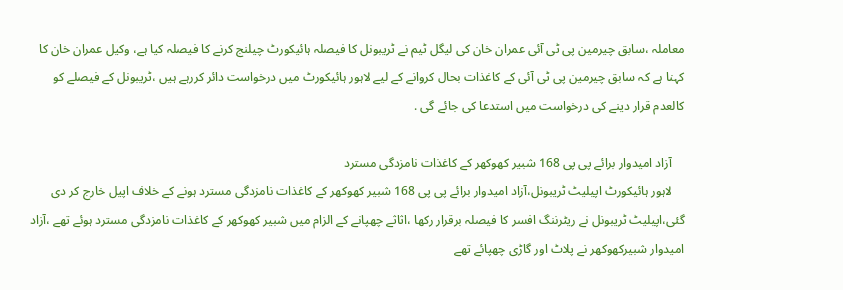معاملہ ،سابق چیرمین پی ٹی آئی عمران خان کی لیگل ٹیم نے ٹریبونل کا فیصلہ ہائیکورٹ چیلنج کرنے کا فیصلہ کیا ہے، وکیل عمران خان کا کہنا ہے کہ سابق چیرمین پی ٹی آئی کے کاغذات بحال کروانے کے لیے لاہور ہائیکورٹ میں درخواست دائر کررہے ہیں ،ٹریبونل کے فیصلے کو کالعدم قرار دینے کی درخواست میں استدعا کی جائے گی .

    آزاد امیدوار برائے پی پی 168 شبیر کھوکھر کے کاغذات نامزدگی مسترد
    لاہور ہائیکورٹ اپیلیٹ ٹریبونل،آزاد امیدوار برائے پی پی 168 شبیر کھوکھر کے کاغذات نامزدگی مسترد ہونے کے خلاف اپیل خارج کر دی گئی،اپیلیٹ ٹریبونل نے ریٹرننگ افسر کا فیصلہ برقرار رکھا ،اثاثے چھپانے کے الزام میں شبیر کھوکھر کے کاغذات نامزدگی مسترد ہوئے تھے ،آزاد امیدوار شبیرکھوکھر نے پلاٹ اور گاڑی چھپائے تھے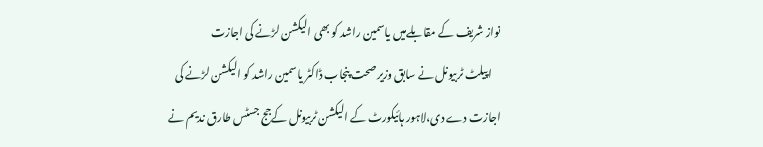نواز شریف کے مقابلےمیں یاسمین راشد کو بھی الیکشن لڑنے کی اجازت
    اپیلٹ ٹربیونل نے سابق وزیر صحت پنجاب ڈاکٹر یاسمین راشد کو الیکشن لڑنے کی اجازت دے دی،لاہور ہائیکورٹ کے الیکشن ٹربیونل کےجج جسٹس طارق ندیم نے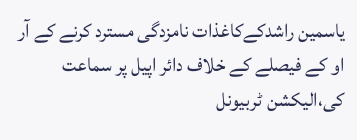یاسمین راشدکےکاغذات نامزدگی مسترد کرنے کے آر او کے فیصلے کے خلاف دائر اپیل پر سماعت کی،الیکشن ٹربیونل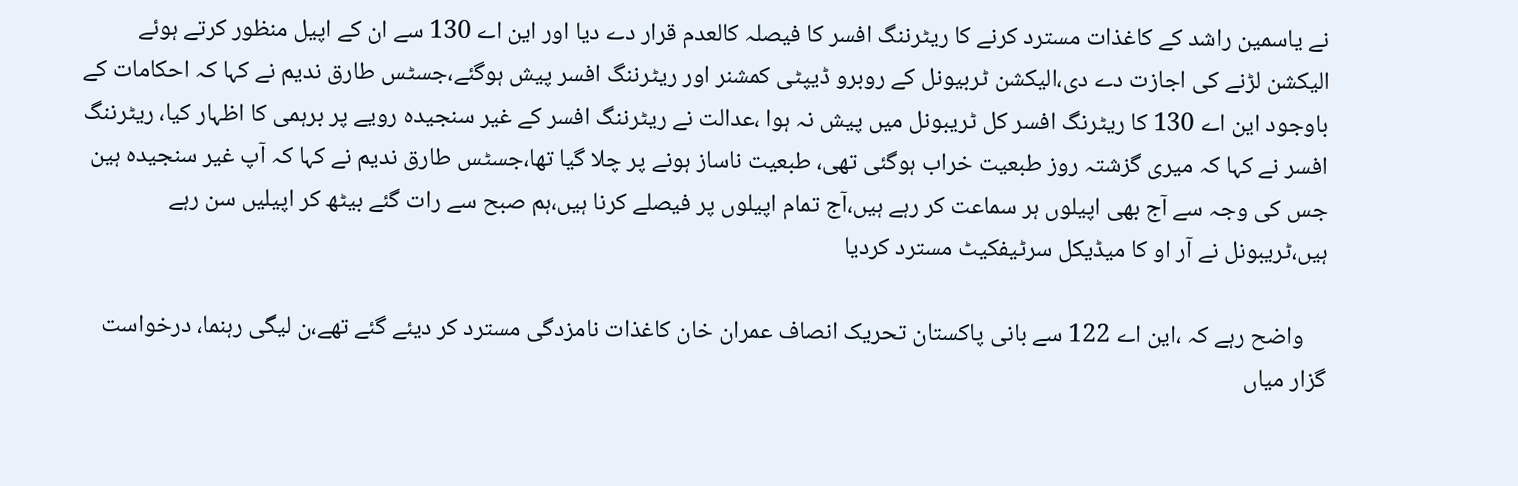نے یاسمین راشد کے کاغذات مسترد کرنے کا ریٹرننگ افسر کا فیصلہ کالعدم قرار دے دیا اور این اے 130 سے ان کے اپیل منظور کرتے ہوئے الیکشن لڑنے کی اجازت دے دی،الیکشن ٹربیونل کے روبرو ڈیپٹی کمشنر اور ریٹرننگ افسر پیش ہوگئے،جسٹس طارق ندیم نے کہا کہ احکامات کے باوجود این اے 130 کا ریٹرنگ افسر کل ٹریبونل میں پیش نہ ہوا ،عدالت نے ریٹرننگ افسر کے غیر سنجیدہ رویے پر برہمی کا اظہار کیا، ریٹرننگ افسر نے کہا کہ میری گزشتہ روز طبعیت خراب ہوگئی تھی، طبعیت ناساز ہونے پر چلا گیا تھا،جسٹس طارق ندیم نے کہا کہ آپ غیر سنجیدہ ہین جس کی وجہ سے آج بھی اپیلوں ہر سماعت کر رہے ہیں،آج تمام اپیلوں پر فیصلے کرنا ہیں،ہم صبح سے رات گئے بیٹھ کر اپیلیں سن رہے ہیں،ٹریبونل نے آر او کا میڈیکل سرٹیفکیٹ مسترد کردیا

    واضح رہے کہ ،این اے 122 سے بانی پاکستان تحریک انصاف عمران خان کاغذات نامزدگی مسترد کر دیئے گئے تھے،ن لیگی رہنما، درخواست گزار میاں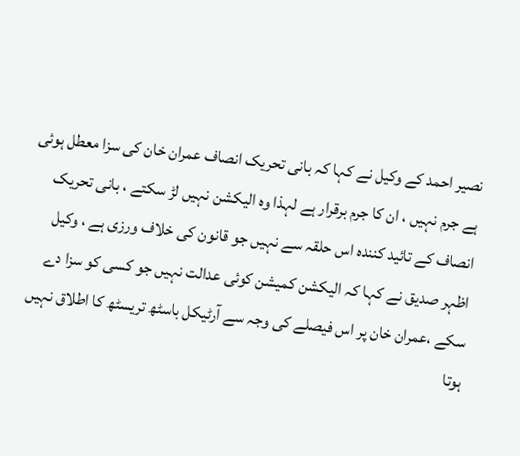نصیر احمد کے وکیل نے کہا کہ بانی تحریک انصاف عمران خان کی سزا معطل ہوئی ہے جرم نہیں ، ان کا جرم برقرار ہے لہذا وہ الیکشن نہیں لڑ سکتے ، بانی تحریک انصاف کے تائید کنندہ اس حلقہ سے نہیں جو قانون کی خلاف ورزی ہے ، وکیل اظہر صدیق نے کہا کہ الیکشن کمیشن کوئی عدالت نہیں جو کسی کو سزا دے سکے ،عمران خان پر اس فیصلے کی وجہ سے آرٹیکل باسٹھ تریسٹھ کا اطلاق نہیں ہوتا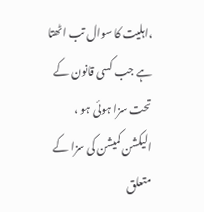،اہلیت کا سوال تب اٹھتا ہے جب کسی قانون کے تحت سزا ہوئی ہو ، الیکشن کمیشن کی سزا کے متعلق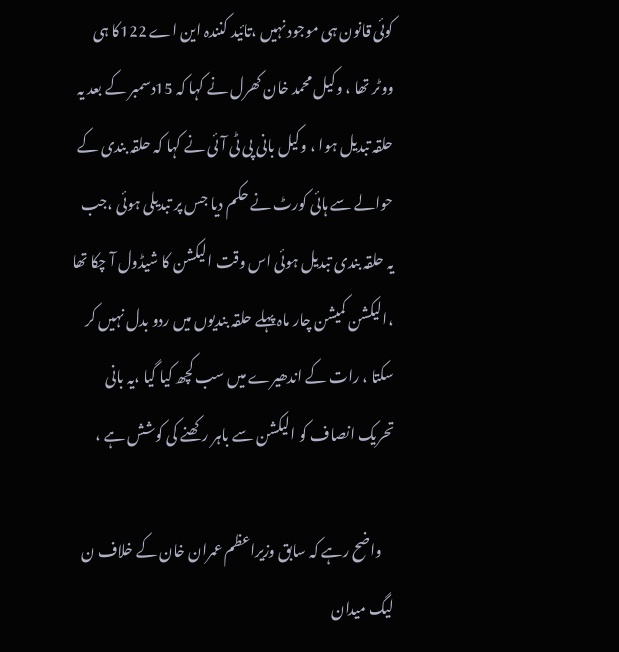کوئی قانون ہی موجود نہیں ،تائید کنندہ این اے 122کا ہی ووٹر تھا ، وکیل محمد خان کھرل نے کہا کہ 15دسمبر کے بعد یہ حلقہ تبدیل ہوا ، وکیل بانی پی ٹی آئی نے کہا کہ حلقہ بندی کے حوالے سے ہائی کورٹ نے حکم دیا جس پر تبدیلی ہوئی ،جب یہ حلقہ بندی تبدیل ہوئی اس وقت الیکشن کا شیڈول آ چکا تھا ،الیکشن کمیشن چار ماہ پہلے حلقہ بندیوں میں ردو بدل نہیں کر سکتا ، رات کے اندھیرے میں سب کچھ کیا گیا ،یہ بانی تحریک انصاف کو الیکشن سے باہر رکھنے کی کوشش ہے ،

    واضح رہے کہ سابق وزیراعظم عمران خان کے خلاف ن لیگ میدان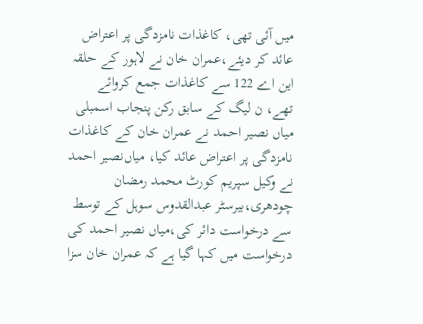میں آئی تھی، کاغذات نامزدگی پر اعتراض عائد کر دیئے،عمران خان نے لاہور کے حلقہ این اے 122 سے کاغذات جمع کروائے تھے، ن لیگ کے سابق رکن پنجاب اسمبلی میاں نصیر احمد نے عمران خان کے کاغذات نامزدگی پر اعتراض عائد کیا، میاں‌نصیر احمد نے وکیل سپریم کورٹ محمد رمضان چودھری،بیرسٹر عبدالقدوس سوہل کے توسط سے درخواست دائر کی،میاں نصیر احمد کی درخواست میں کہا گیا ہے کہ عمران خان سزا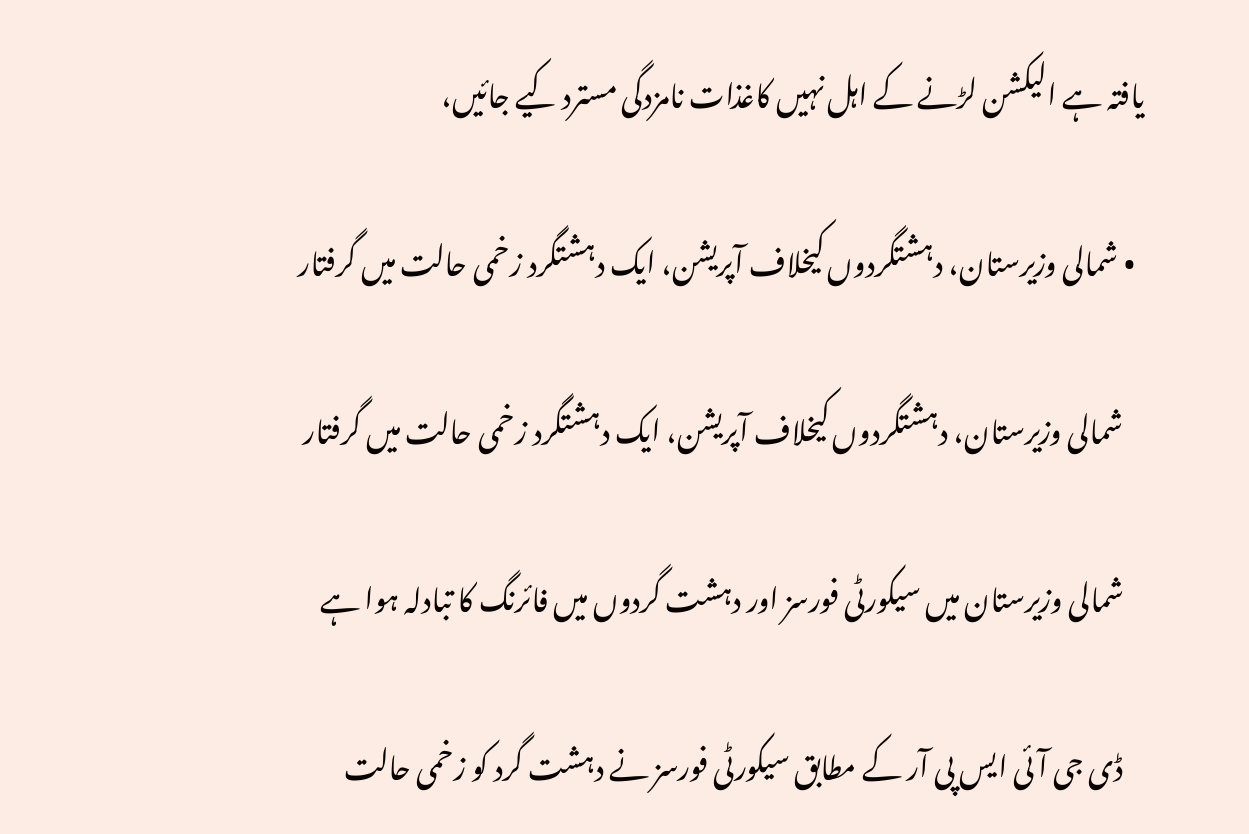یافتہ ہے الیکشن لڑنے کے اہل نہیں کاغذات نامزدگی مسترد کیے جائیں،

  • شمالی وزیرستان، دہشتگردوں کیخلاف آپریشن، ایک دہشتگرد زخمی حالت میں گرفتار

    شمالی وزیرستان، دہشتگردوں کیخلاف آپریشن، ایک دہشتگرد زخمی حالت میں گرفتار

    شمالی وزیرستان میں سیکورٹی فورسز اور دہشت گردوں میں فائرنگ کا تبادلہ ہوا ہے

    ڈی جی آئی ایس پی آر کے مطابق سیکورٹی فورسز نے دہشت گرد کو زخمی حالت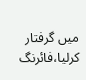میں گرفتار کرلیا،فائرنگ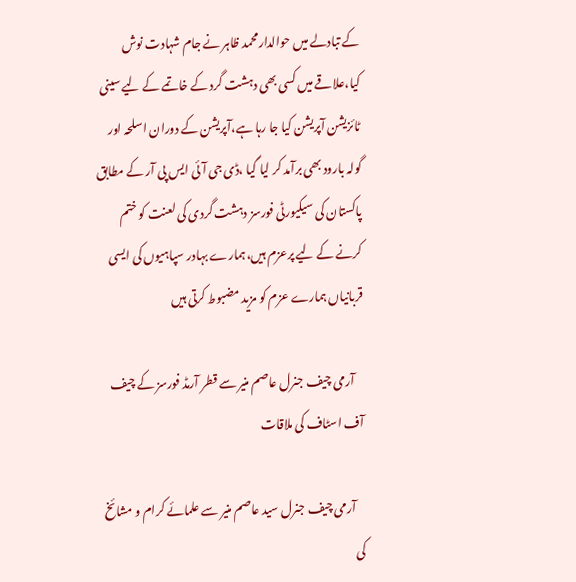کے تبادلے میں حوالدارمحمد ظاہر نے جام شہادت نوش کیا،علاقے میں کسی بھی دہشت گرد کے خاتمے کے لیے سینی ٹائزیشن آپریشن کیا جا رہا ہے،آپریشن کے دوران اسلحہ اور گولہ بارود بھی برآمد کر لیا گیا ،ڈی جی آئی ایس پی آر کے مطابق پاکستان کی سیکیورٹی فورسز دہشت گردی کی لعنت کو ختم کرنے کے لیے پرعزم ہیں،ہمارے بہادر سپاہیوں کی ایسی قربانیاں ہمارے عزم کو مزید مضبوط کرتی ہیں

    آرمی چیف جنرل عاصم منیر سے قطر آرمڈ فورسز کے چیف آف اسٹاف کی ملاقات

    آرمی چیف جنرل سید عاصم منیر سے علمائے کرام و مشائخ کی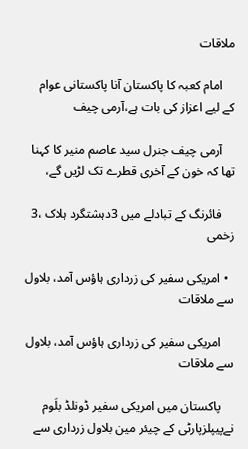ملاقات

    امام کعبہ کا پاکستان آنا پاکستانی عوام کے لیے اعزاز کی بات ہے،آرمی چیف

    آرمی چیف جنرل سید عاصم منیر کا کہنا تھا کہ خون کے آخری قطرے تک لڑیں گے،

    فائرنگ کے تبادلے میں 3دہشتگرد ہلاک ،3 زخمی

  • امریکی سفیر کی زرداری ہاؤس آمد، بلاول سے ملاقات

    امریکی سفیر کی زرداری ہاؤس آمد، بلاول سے ملاقات

    پاکستان میں امریکی سفیر ڈونلڈ بلَوم نےپیپلزپارٹی کے چیئر مین بلاول زرداری سے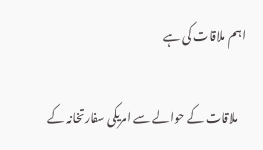اہم ملاقات کی ہے

    ملاقات کے حوالے سے امریکی سفارتخانہ کے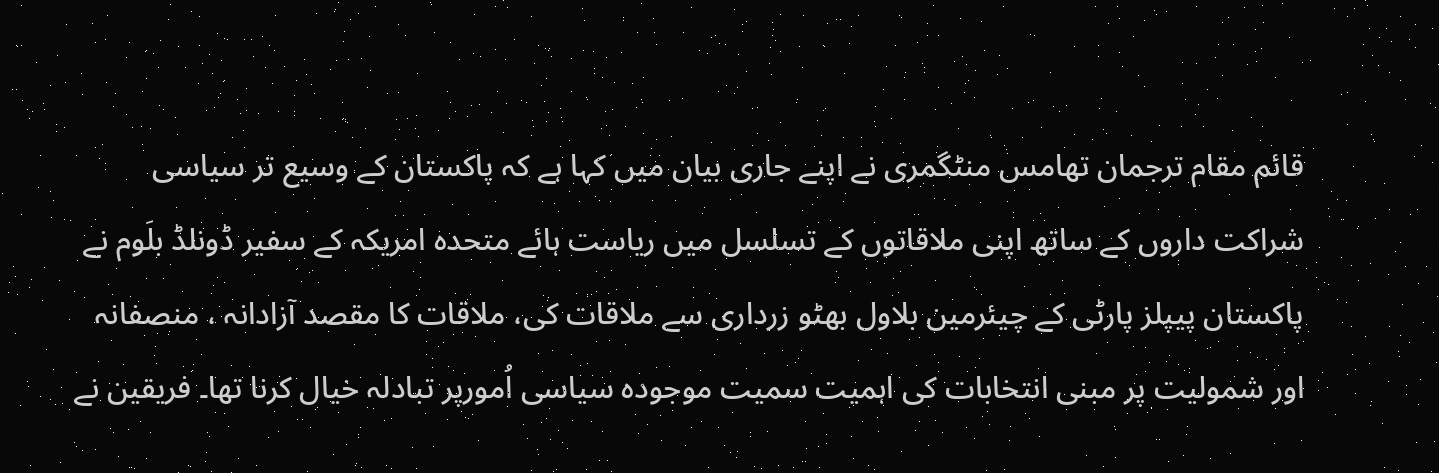قائم مقام ترجمان تھامس منٹگمری نے اپنے جاری بیان میں کہا ہے کہ پاکستان کے وسیع تر سیاسی شراکت داروں کے ساتھ اپنی ملاقاتوں کے تسلسل میں ریاست ہائے متحدہ امریکہ کے سفیر ڈونلڈ بلَوم نے پاکستان پیپلز پارٹی کے چیئرمین بلاول بھٹو زرداری سے ملاقات کی، ملاقات کا مقصد آزادانہ ، منصفانہ اور شمولیت پر مبنی انتخابات کی اہمیت سمیت موجودہ سیاسی اُمورپر تبادلہ خیال کرنا تھا۔ فریقین نے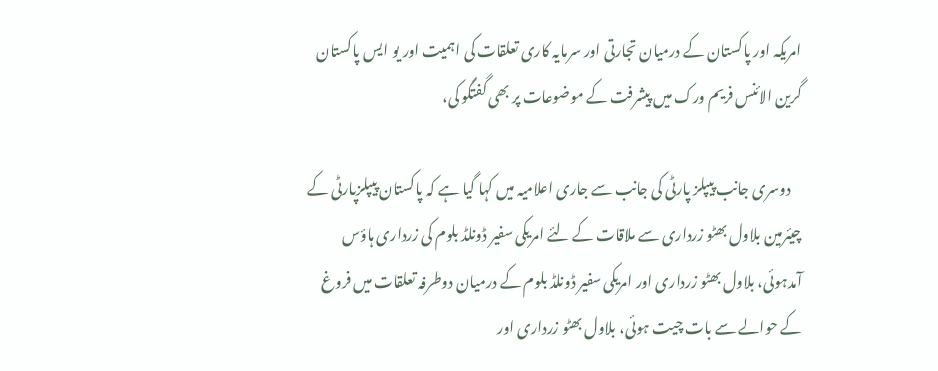امریکہ اور پاکستان کے درمیان تجارتی اور سرمایہ کاری تعلقات کی اہمیت اور یو ایس پاکستان گرین الائنس فریم ورک میں پیشرفت کے موضوعات پر بھی گفتگو کی،

    دوسری جانب پیپلز پارٹی کی جانب سے جاری اعلامیہ میں کہا گیا ہے کہ پاکستان پیپلزپارٹی کے چیئرمین بلاول بھٹو زرداری سے ملاقات کے لئے امریکی سفیر ڈونلڈ بلوم کی زرداری ہاؤس آمدہوئی، بلاول بھٹو زرداری اور امریکی سفیر ڈونلڈ بلوم کے درمیان دوطرفہ تعلقات میں فروغ کے حوالے سے بات چیت ہوئی، بلاول بھٹو زرداری اور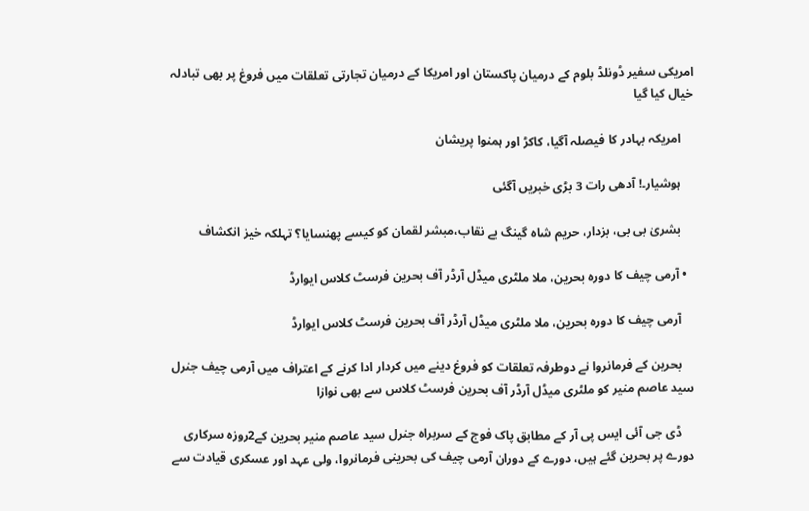امریکی سفیر ڈونلڈ بلوم کے درمیان پاکستان اور امریکا کے درمیان تجارتی تعلقات میں فروغ پر بھی تبادلہ خیال کیا گیا

    امریکہ بہادر کا فیصلہ آگیا، کاکڑ اور ہمنوا پریشان

    ہوشیار۔! آدھی رات 3 بڑی خبریں آگئی

    بشریٰ بی بی، بزدار، حریم شاہ گینگ بے نقاب،مبشر لقمان کو کیسے پھنسایا؟ تہلکہ خیز انکشاف

  • آرمی چیف کا دورہ بحرین، ملا ملٹری میڈل آرڈر آف بحرین فرسٹ کلاس ایوارڈ

    آرمی چیف کا دورہ بحرین، ملا ملٹری میڈل آرڈر آف بحرین فرسٹ کلاس ایوارڈ

    بحرین کے فرمانروا نے دوطرفہ تعلقات کو فروغ دینے میں کردار ادا کرنے کے اعتراف میں آرمی چیف جنرل سید عاصم منیر کو ملٹری میڈل آرڈر آف بحرین فرسٹ کلاس سے بھی نوازا

    ڈی جی آئی ایس پی آر کے مطابق پاک فوج کے سربراہ جنرل سید عاصم منیر بحرین کے2روزہ سرکاری دورے پر بحرین گئے ہیں، دورے کے دوران آرمی چیف کی بحرینی فرمانروا، ولی عہد اور عسکری قیادت سے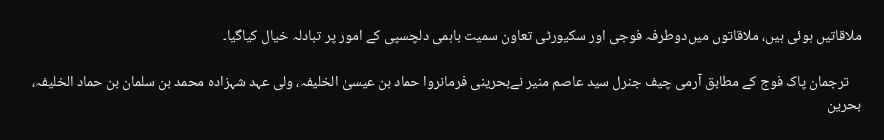ملاقاتیں ہوئی ہیں، ملاقاتوں میں‌دوطرفہ فوجی اور سکیورٹی تعاون سمیت باہمی دلچسپی کے امور پر تبادلہ خیال کیاگیا۔

    ترجمان پاک فوج کے مطابق آرمی چیف جنرل سید عاصم منیر نےبحرینی فرمانروا حماد بن عیسیٰ الخلیفہ، ولی عہد شہزادہ محمد بن سلمان بن حماد الخلیفہ، بحرین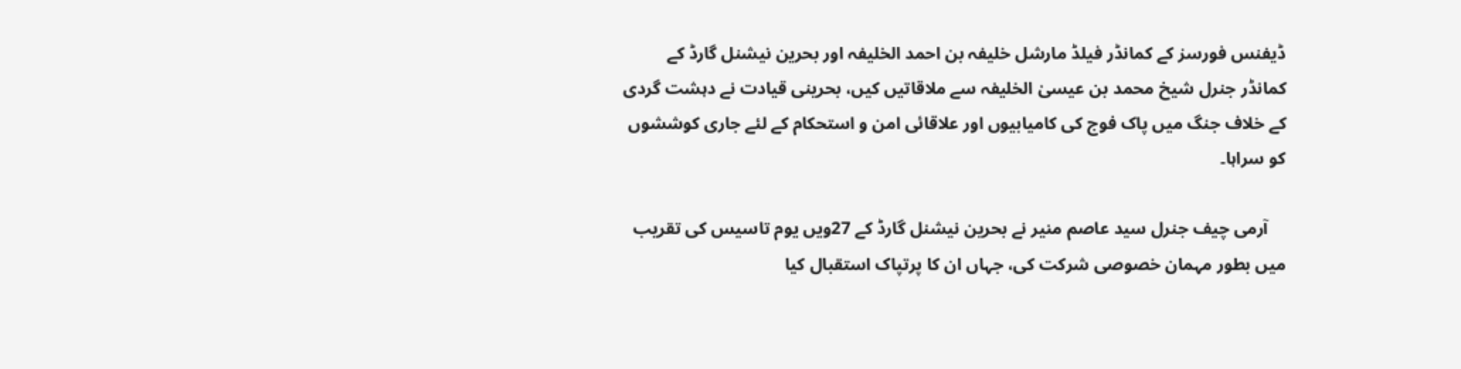ڈیفنس فورسز کے کمانڈر فیلڈ مارشل خلیفہ بن احمد الخلیفہ اور بحرین نیشنل گارڈ کے کمانڈر جنرل شیخ محمد بن عیسیٰ الخلیفہ سے ملاقاتیں کیں، بحرینی قیادت نے دہشت گردی کے خلاف جنگ میں پاک فوج کی کامیابیوں اور علاقائی امن و استحکام کے لئے جاری کوششوں کو سراہا۔

    آرمی چیف جنرل سید عاصم منیر نے بحرین نیشنل گارڈ کے 27ویں یوم تاسیس کی تقریب میں بطور مہمان خصوصی شرکت کی، جہاں ان کا پرتپاک استقبال کیا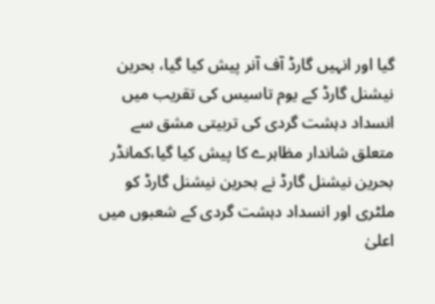گیا اور انہیں گارڈ آف آنر پیش کیا گیا، بحرین نیشنل گارڈ کے یوم تاسیس کی تقریب میں انسداد دہشت گردی کی تربیتی مشق سے متعلق شاندار مظاہرے کا پیش کیا گیا،کمانڈر بحرین نیشنل گارڈ نے بحرین نیشنل گارڈ کو ملٹری اور انسداد دہشت گردی کے شعبوں میں اعلیٰ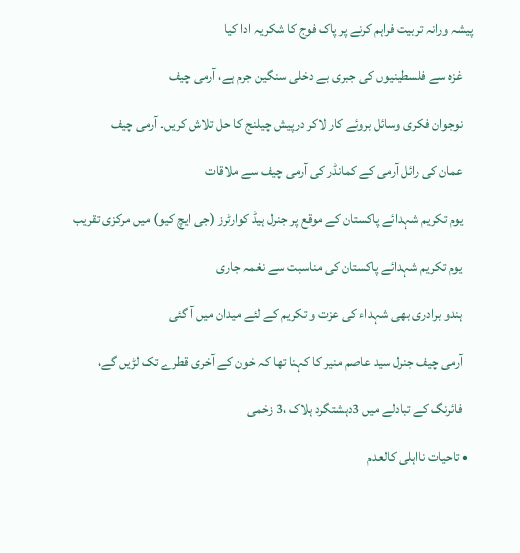پیشہ ورانہ تربیت فراہم کرنے پر پاک فوج کا شکریہ ادا کیا

    غزہ سے فلسطینیوں کی جبری بے دخلی سنگین جرم ہے، آرمی چیف

    نوجوان فکری وسائل بروئے کار لاکر درپیش چیلنج کا حل تلاش کریں۔ آرمی چیف

    عمان کی رائل آرمی کے کمانڈر کی آرمی چیف سے ملاقات

    یوم تکریم شہدائے پاکستان کے موقع پر جنرل ہیڈ کوارٹرز (جی ایچ کیو) میں مرکزی تقریب

    یوم تکریم شہدائے پاکستان کی مناسبت سے نغمہ جاری

    ہندو برادری بھی شہداء کی عزت و تکریم کے لئے میدان میں آ گئی

    آرمی چیف جنرل سید عاصم منیر کا کہنا تھا کہ خون کے آخری قطرے تک لڑیں گے،

    فائرنگ کے تبادلے میں 3دہشتگرد ہلاک ،3 زخمی

  • تاحیات نااہلی کالعدم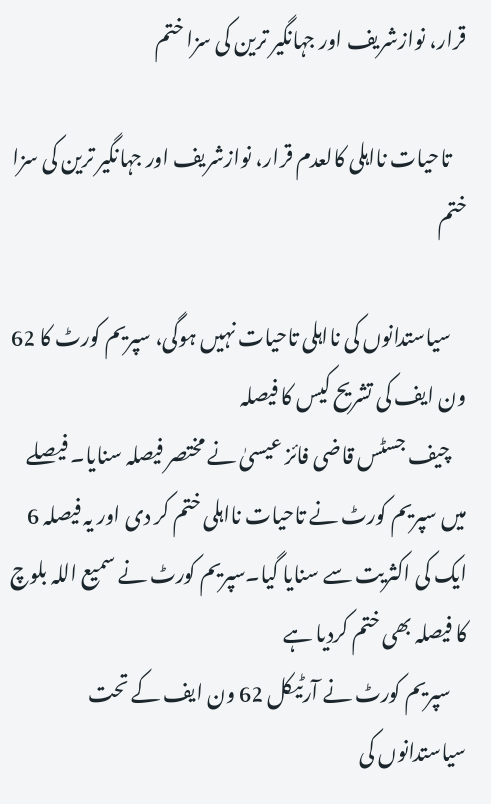قرار، نوازشریف اور جہانگیر ترین کی سزا ختم

    تاحیات نااہلی کالعدم قرار، نوازشریف اور جہانگیر ترین کی سزا ختم

    سیاستدانوں کی نااہلی تاحیات نہیں ہوگی، سپریم کورٹ کا 62 ون ایف کی تشریح کیس کا فیصلہ
    چیف جسٹس قاضی فائز عیسیٰ نے مختصر فیصلہ سنایا۔ فیصلے میں سپریم کورٹ نے تاحیات نااہلی ختم کر دی اور یہ فیصلہ 6 ایک کی اکثریت سے سنایا گیا۔سپریم کورٹ نے سمیع اللہ بلوچ کا فیصلہ بھی ختم کردیا ہے
    سپریم کورٹ نے آرٹیکل 62 ون ایف کے تحت سیاستدانوں کی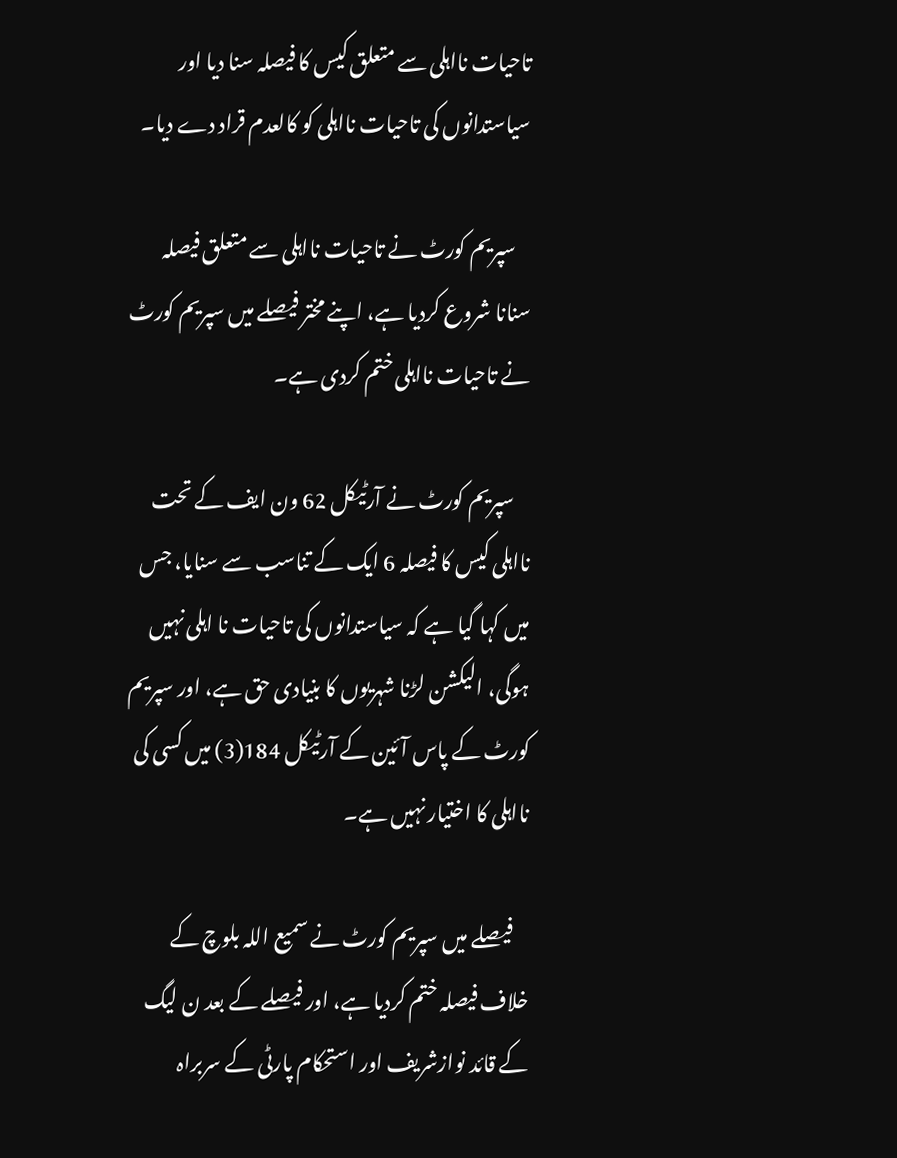تاحیات نااہلی سے متعلق کیس کا فیصلہ سنا دیا اور سیاستدانوں کی تاحیات نااہلی کو کالعدم قراد دے دیا۔

    سپریم کورٹ نے تاحیات نااہلی سے متعلق فیصلہ سنانا شروع کردیا ہے، اپنے مختر فیصلے میں سپریم کورٹ نے تاحیات نااہلی ختم کردی ہے۔

    سپریم کورٹ نے آرٹیکل 62 ون ایف کے تحت نااہلی کیس کا فیصلہ 6 ایک کے تناسب سے سنایا، جس میں کہا گیا ہے کہ سیاستدانوں کی تاحیات نا اہلی نہیں ہوگی، الیکشن لڑنا شہریوں کا بنیادی حق ہے، اور سپریم کورٹ کے پاس آئین کے آرٹیکل 184(3) میں کسی کی نااہلی کا اختیار نہیں ہے۔

    فیصلے میں سپریم کورٹ نے سمیع اللہ بلوچ کے خلاف فیصلہ ختم کردیا ہے، اور فیصلے کے بعد ن لیگ کے قائد نوازشریف اور استحکام پارٹی کے سربراہ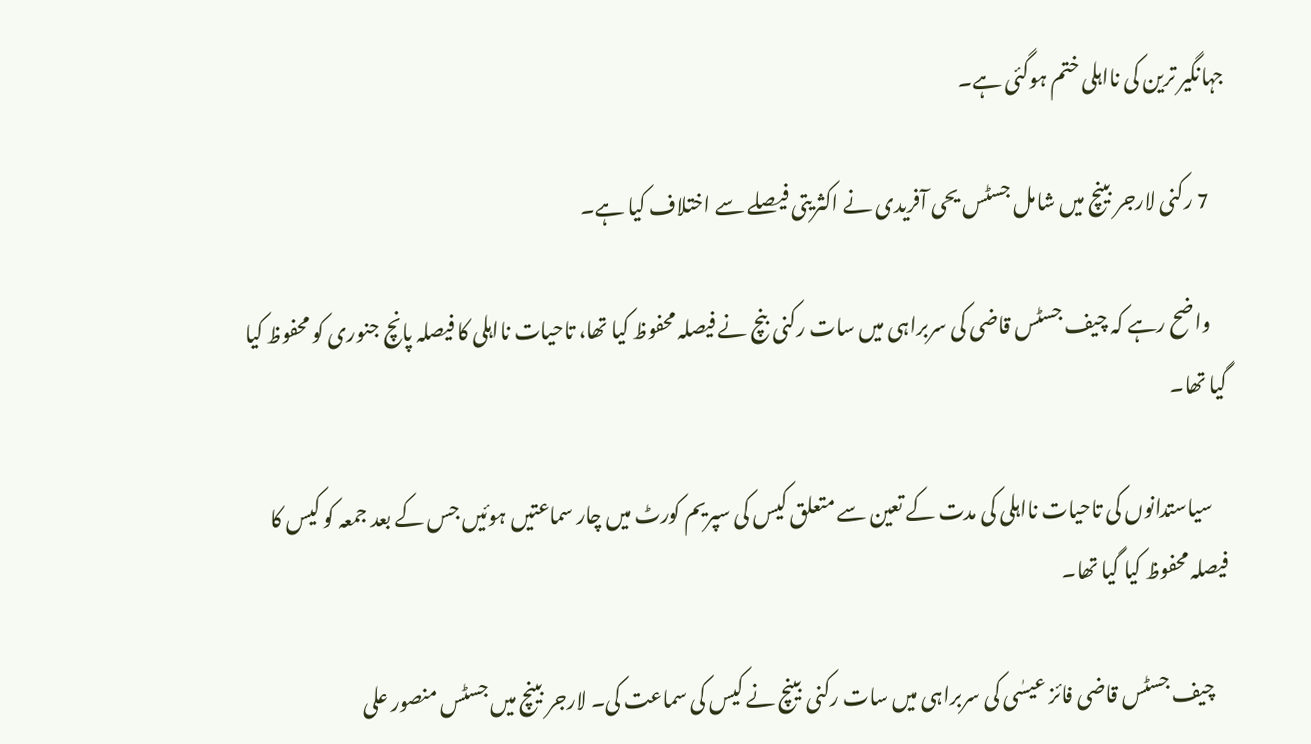جہانگیر ترین کی نااہلی ختم ہوگئی ہے۔

    7 رکنی لارجر بینچ میں شامل جسٹس یحی آفریدی نے اکثریتی فیصلے سے اختلاف کیا ہے۔

    واضح رہے کہ چیف جسٹس قاضی کی سربراہی میں سات رکنی بنچ نے فیصلہ محفوظ کیا تھا، تاحیات نااہلی کا فیصلہ پانچ جنوری کو محفوظ کیا گیا تھا۔

    سیاستدانوں کی تاحیات نااہلی کی مدت کے تعین سے متعلق کیس کی سپریم کورٹ میں چار سماعتیں ہوئیں جس کے بعد جمعہ کو کیس کا فیصلہ محفوظ کیا گیا تھا۔

    چیف جسٹس قاضی فائز عیسٰی کی سربراہی میں سات رکنی بینچ نے کیس کی سماعت کی۔ لارجر بینچ میں جسٹس منصور علی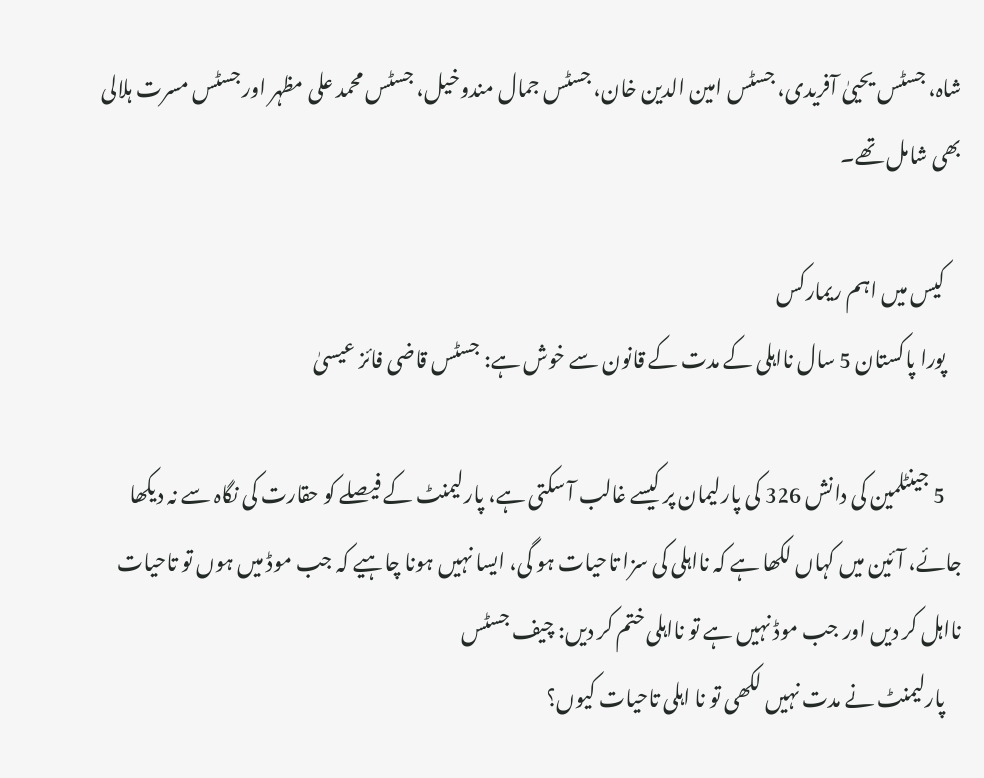شاہ، جسٹس یحییٰ آفریدی، جسٹس امین الدین خان، جسٹس جمال مندوخیل، جسٹس محمد علی مظہر اور جسٹس مسرت ہلالی بھی شامل تھے۔

    کیس میں اہم ریمارکس
    پورا پاکستان 5 سال نااہلی کے مدت کے قانون سے خوش ہے: جسٹس قاضی فائز عیسیٰ

    5 جینٹلمین کی دانش 326 کی پارلیمان پر کیسے غالب آ سکتی ہے، پارلیمنٹ کے فیصلے کو حقارت کی نگاہ سے نہ دیکھا جائے، آئین میں کہاں لکھا ہے کہ نااہلی کی سزا تاحیات ہو گی، ایسا نہیں ہونا چاہیے کہ جب موڈ میں ہوں تو تاحیات نااہل کر دیں اور جب موڈ نہیں ہے تو نااہلی ختم کر دیں: چیف جسٹس
    پارلیمنٹ نے مدت نہیں لکھی تو نا اہلی تاحیات کیوں؟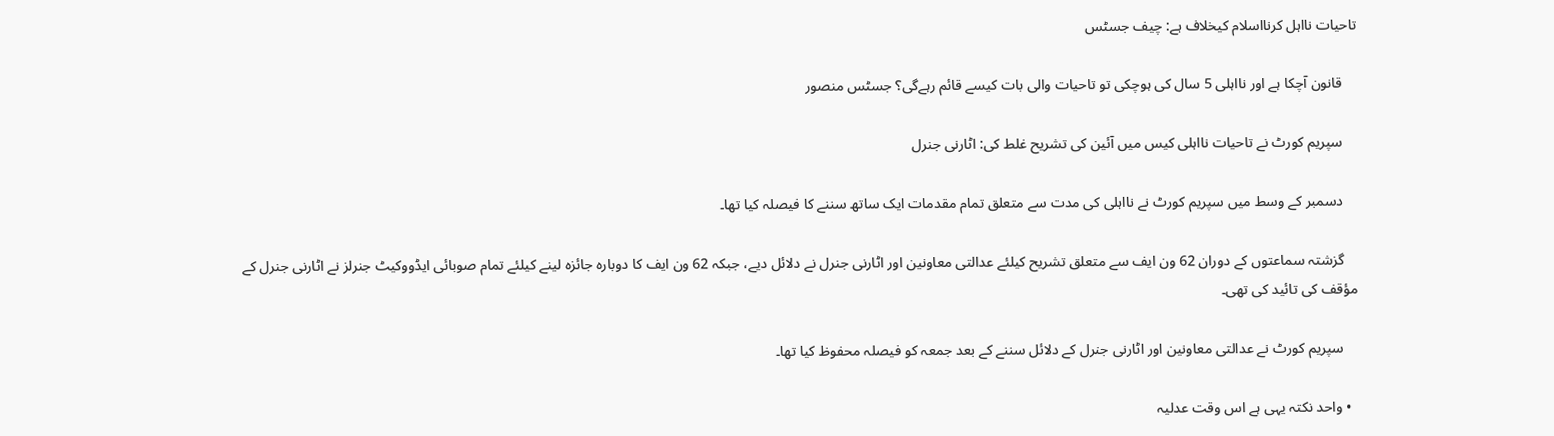تاحیات نااہل کرنااسلام کیخلاف ہے: چیف جسٹس

    قانون آچکا ہے اور نااہلی 5 سال کی ہوچکی تو تاحیات والی بات کیسے قائم رہےگی؟ جسٹس منصور

    سپریم کورٹ نے تاحیات نااہلی کیس میں آئین کی تشریح غلط کی: اٹارنی جنرل

    دسمبر کے وسط میں سپریم کورٹ نے نااہلی کی مدت سے متعلق تمام مقدمات ایک ساتھ سننے کا فیصلہ کیا تھا۔

    گزشتہ سماعتوں کے دوران 62 ون ایف سے متعلق تشریح کیلئے عدالتی معاونین اور اٹارنی جنرل نے دلائل دیے، جبکہ 62 ون ایف کا دوبارہ جائزہ لینے کیلئے تمام صوبائی ایڈووکیٹ جنرلز نے اٹارنی جنرل کے مؤقف کی تائید کی تھی۔

    سپریم کورٹ نے عدالتی معاونین اور اٹارنی جنرل کے دلائل سننے کے بعد جمعہ کو فیصلہ محفوظ کیا تھا۔

  • واحد نکتہ یہی ہے اس وقت عدلیہ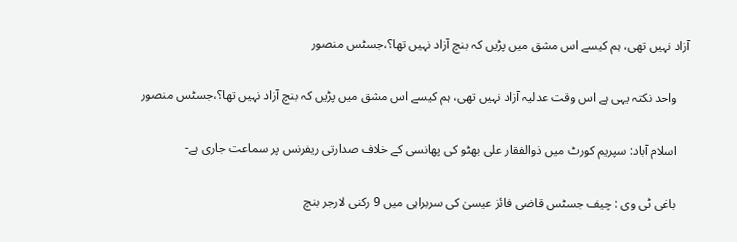آزاد نہیں تھی، ہم کیسے اس مشق میں پڑیں کہ بنچ آزاد نہیں تھا؟،جسٹس منصور

    واحد نکتہ یہی ہے اس وقت عدلیہ آزاد نہیں تھی، ہم کیسے اس مشق میں پڑیں کہ بنچ آزاد نہیں تھا؟،جسٹس منصور

    اسلام آباد: سپریم کورٹ میں ذوالفقار علی بھٹو کی پھانسی کے خلاف صدارتی ریفرنس پر سماعت جاری ہے-

    باغی ٹی وی : چیف جسٹس قاضی فائز عیسیٰ کی سربراہی میں 9 رکنی لارجر بنچ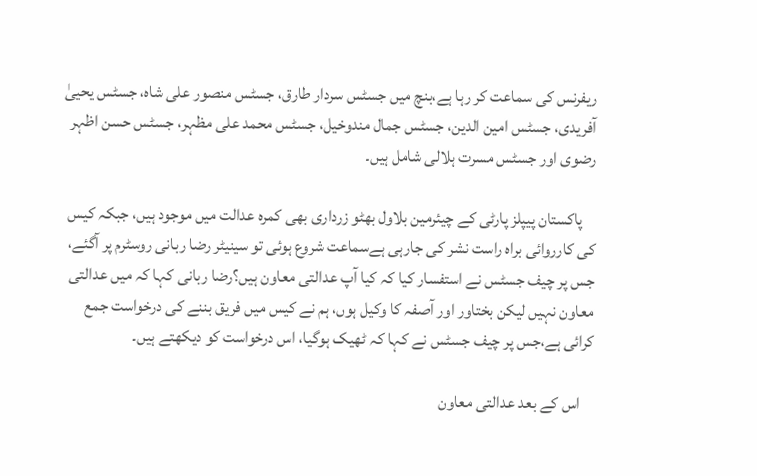ریفرنس کی سماعت کر رہا ہے،بنچ میں جسٹس سردار طارق، جسٹس منصور علی شاہ، جسٹس یحییٰ آفریدی، جسٹس امین الدین، جسٹس جمال مندوخیل، جسٹس محمد علی مظہر، جسٹس حسن اظہر رضوی اور جسٹس مسرت ہلالی شامل ہیں۔

    پاکستان پیپلز پارٹی کے چیئرمین بلاول بھٹو زرداری بھی کمرہ عدالت میں موجود ہیں، جبکہ کیس کی کارروائی براہ راست نشر کی جارہی ہےسماعت شروع ہوئی تو سینیٹر رضا ربانی روسٹرم پر آگئے، جس پر چیف جسٹس نے استفسار کیا کہ کیا آپ عدالتی معاون ہیں؟رضا ربانی کہا کہ میں عدالتی معاون نہیں لیکن بختاور اور آصفہ کا وکیل ہوں، ہم نے کیس میں فریق بننے کی درخواست جمع کرائی ہے،جس پر چیف جسٹس نے کہا کہ ٹھیک ہوگیا، اس درخواست کو دیکھتے ہیں۔

    اس کے بعد عدالتی معاون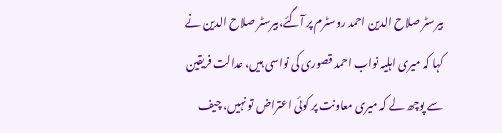بیرسٹر صلاح الدین احمد روسٹرم پر آگئے،بیرسٹر صلاح الدین نے کہا کہ میری اہلیہ نواب احمد قصوری کی نواسی ہیں، عدالت فریقین سے پوچھ لے کہ میری معاونت پر کوئی اعتراض تو نہیں، چیف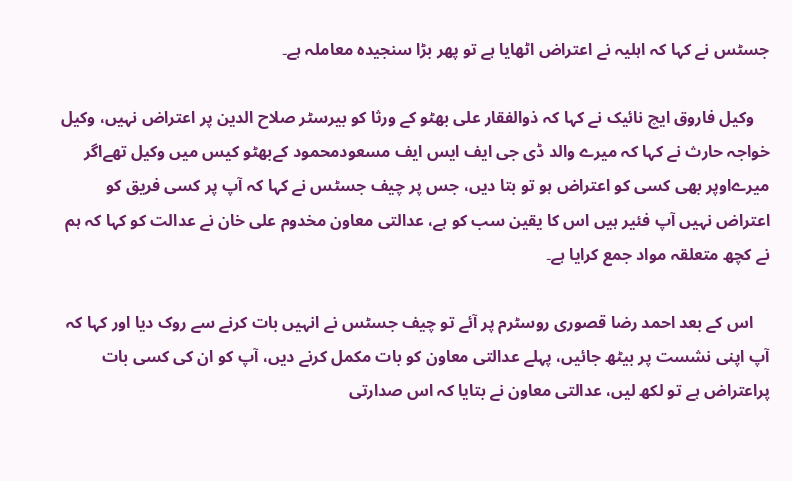جسٹس نے کہا کہ اہلیہ نے اعتراض اٹھایا ہے تو پھر بڑا سنجیدہ معاملہ ہے۔

    وکیل فاروق ایچ نائیک نے کہا کہ ذوالفقار علی بھٹو کے ورثا کو بیرسٹر صلاح الدین پر اعتراض نہیں، وکیل خواجہ حارث نے کہا کہ میرے والد ڈی جی ایف ایس ایف مسعودمحمود کےبھٹو کیس میں وکیل تھےاگر میرےاوپر بھی کسی کو اعتراض ہو تو بتا دیں، جس پر چیف جسٹس نے کہا کہ آپ پر کسی فریق کو اعتراض نہیں آپ فئیر ہیں اس کا یقین سب کو ہے، عدالتی معاون مخدوم علی خان نے عدالت کو کہا کہ ہم نے کچھ متعلقہ مواد جمع کرایا ہے۔

    اس کے بعد احمد رضا قصوری روسٹرم پر آئے تو چیف جسٹس نے انہیں بات کرنے سے روک دیا اور کہا کہ آپ اپنی نشست پر بیٹھ جائیں، پہلے عدالتی معاون کو بات مکمل کرنے دیں، آپ کو ان کی کسی بات پراعتراض ہے تو لکھ لیں، عدالتی معاون نے بتایا کہ اس صدارتی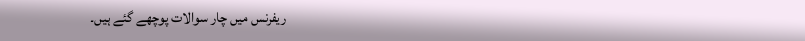ریفرنس میں چار سوالات پوچھے گئے ہیں۔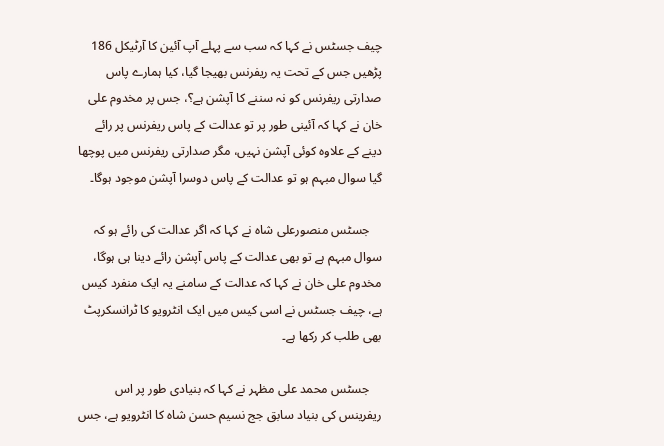چیف جسٹس نے کہا کہ سب سے پہلے آپ آئین کا آرٹیکل 186 پڑھیں جس کے تحت یہ ریفرنس بھیجا گیا، کیا ہمارے پاس صدارتی ریفرنس کو نہ سننے کا آپشن ہے؟، جس پر مخدوم علی خان نے کہا کہ آئینی طور پر تو عدالت کے پاس ریفرنس پر رائے دینے کے علاوہ کوئی آپشن نہیں، مگر صدارتی ریفرنس میں پوچھا گیا سوال مبہم ہو تو عدالت کے پاس دوسرا آپشن موجود ہوگا۔

    جسٹس منصورعلی شاہ نے کہا کہ اگر عدالت کی رائے ہو کہ سوال مبہم ہے تو بھی عدالت کے پاس آپشن رائے دینا ہی ہوگا، مخدوم علی خان نے کہا کہ عدالت کے سامنے یہ ایک منفرد کیس ہے، چیف جسٹس نے اسی کیس میں ایک انٹرویو کا ٹرانسکرپٹ بھی طلب کر رکھا ہے۔

    جسٹس محمد علی مظہر نے کہا کہ بنیادی طور پر اس ریفرینس کی بنیاد سابق جج نسیم حسن شاہ کا انٹرویو ہے، جس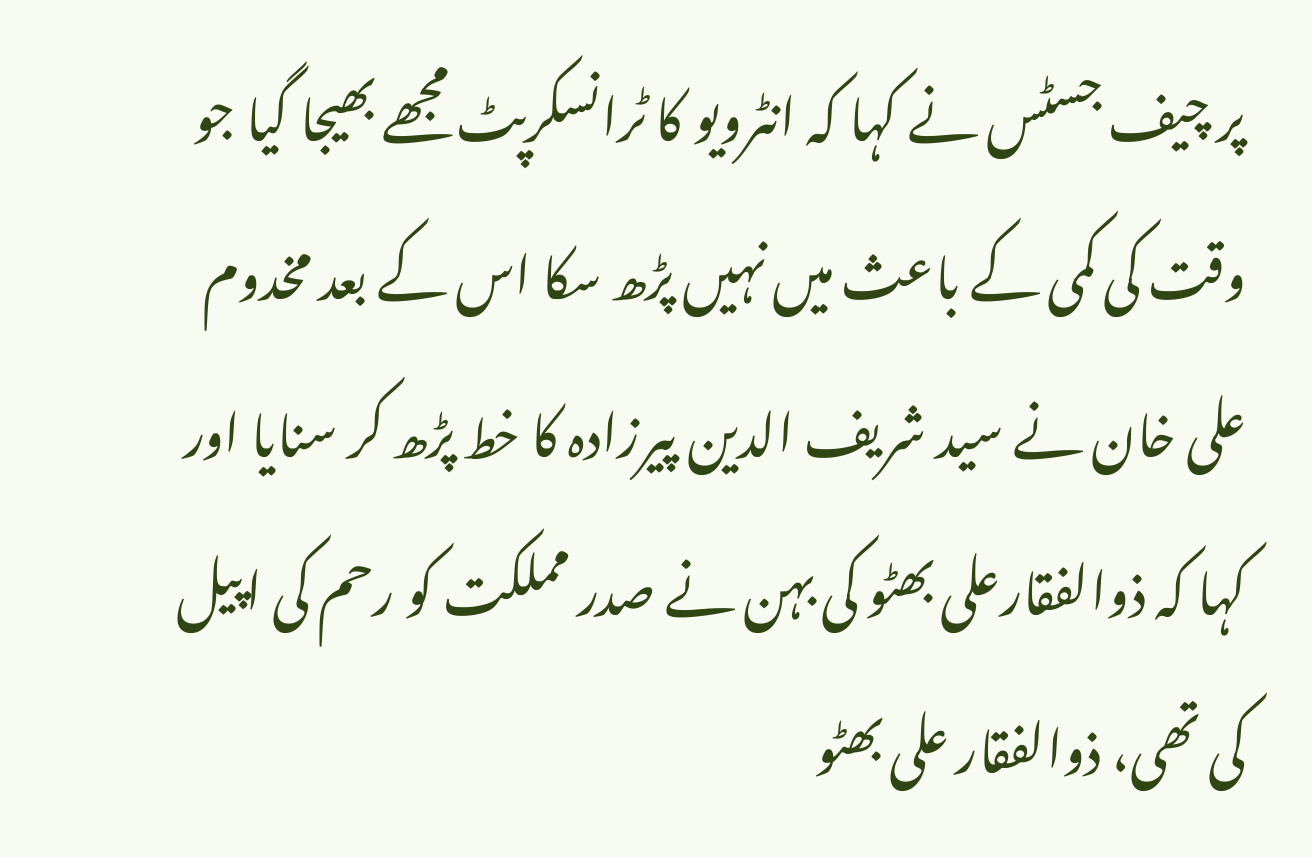پر چیف جسٹس نے کہا کہ انٹرویو کا ٹرانسکرپٹ مجھے بھیجا گیا جو وقت کی کمی کے باعث میں نہیں پڑھ سکا اس کے بعد مخدوم علی خان نے سید شریف الدین پیرزادہ کا خط پڑھ کر سنایا اور کہا کہ ذوالفقارعلی بھٹو کی بہن نے صدر مملکت کو رحم کی اپیل کی تھی، ذوالفقار علی بھٹو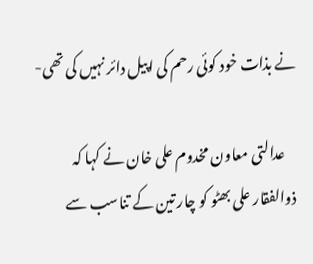نے بذات خود کوئی رحم کی اپیل دائر نہیں کی تھی-

    عدالتی معاون مخدوم علی خان نے کہا کہ ذوالفقار علی بھٹو کو چار تین کے تناسب سے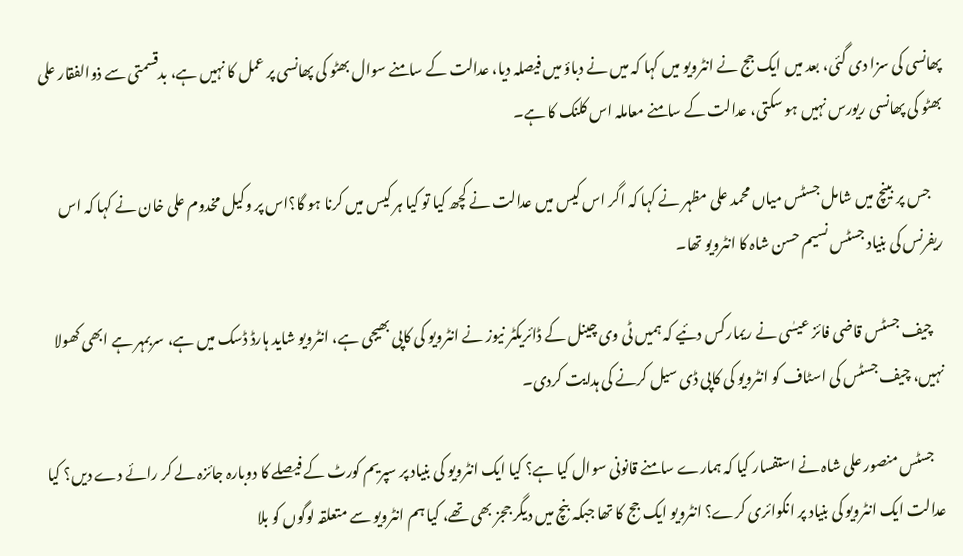پھانسی کی سزا دی گئی، بعد میں ایک جج نے انٹرویو میں کہا کہ میں نے دباؤ میں فیصلہ دیا، عدالت کے سامنے سوال بھٹو کی پھانسی پر عمل کا نہیں ہے، بدقسمتی سے ذوالفقار علی بھٹو کی پھانسی ریورس نہیں ہو سکتی، عدالت کے سامنے معاملہ اس کلنک کا ہے۔

    جس پر بینچ میں شامل جسٹس میاں محمد علی مظہر نے کہا کہ اگر اس کیس میں عدالت نے کچھ کیا تو کیا ہر کیس میں کرنا ہو گا؟اس پر وکیل مخدوم علی خان نے کہا کہ اس ریفرنس کی بنیاد جسٹس نسیم حسن شاہ کا انٹرویو تھا۔

    چیف جسٹس قاضی فائز عیسٰی نے ریمارکس دئیے کہ ہمیں ٹی وی چینل کے ڈائریکٹر نیوز نے انٹرویو کی کاپی بھیجی ہے، انٹرویو شاید ہارڈ ڈسک میں ہے، سربمہر ہے ابھی کھولا نہیں، چیف جسٹس کی اسٹاف کو انٹرویو کی کاپی ڈی سیل کرنے کی ہدایت کردی۔

    جسٹس منصور علی شاہ نے استفسار کیا کہ ہمارے سامنے قانونی سوال کیا ہے؟ کیا ایک انٹرویو کی بنیاد پر سپریم کورٹ کے فیصلے کا دوبارہ جائزہ لے کر رائے دے دیں؟ کیا عدالت ایک انٹرویو کی بنیاد پر انکوائری کرے؟ انٹرویو ایک جج کا تھا جبکہ بنچ میں دیگر ججز بھی تھے، کیا ہم انٹرویو سے متعلقہ لوگوں کو بلا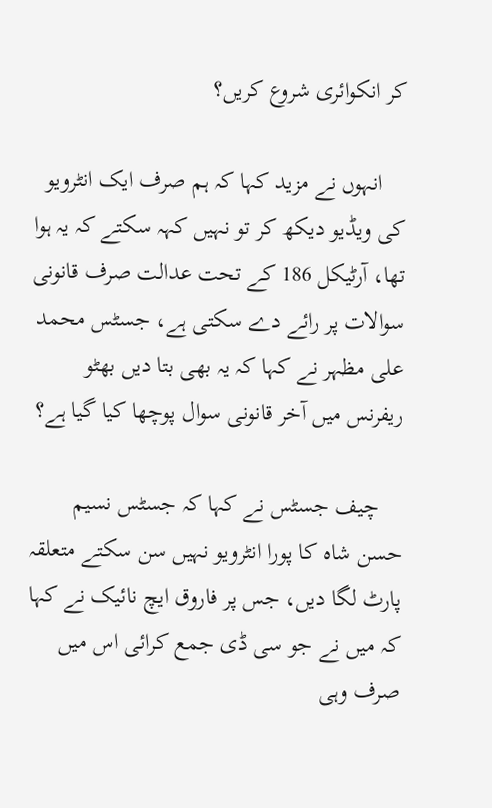کر انکوائری شروع کریں؟

    انہوں نے مزید کہا کہ ہم صرف ایک انٹرویو کی ویڈیو دیکھ کر تو نہیں کہہ سکتے کہ یہ ہوا تھا، آرٹیکل 186 کے تحت عدالت صرف قانونی سوالات پر رائے دے سکتی ہے، جسٹس محمد علی مظہر نے کہا کہ یہ بھی بتا دیں بھٹو ریفرنس میں آخر قانونی سوال پوچھا کیا گیا ہے؟

    چیف جسٹس نے کہا کہ جسٹس نسیم حسن شاہ کا پورا انٹرویو نہیں سن سکتے متعلقہ پارٹ لگا دیں، جس پر فاروق ایچ نائیک نے کہا کہ میں نے جو سی ڈی جمع کرائی اس میں صرف وہی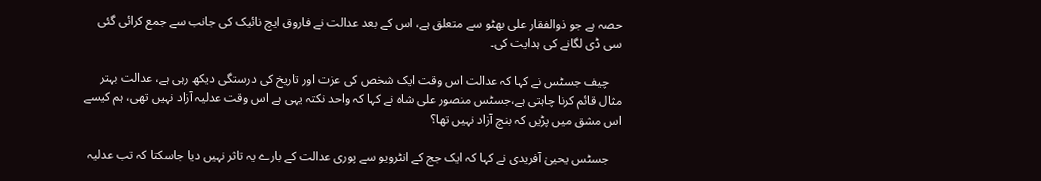حصہ ہے جو ذوالفقار علی بھٹو سے متعلق ہے، اس کے بعد عدالت نے فاروق ایچ نائیک کی جانب سے جمع کرائی گئی سی ڈی لگانے کی ہدایت کی۔

    چیف جسٹس نے کہا کہ عدالت اس وقت ایک شخص کی عزت اور تاریخ کی درستگی دیکھ رہی ہے، عدالت بہتر مثال قائم کرنا چاہتی ہے،جسٹس منصور علی شاہ نے کہا کہ واحد نکتہ یہی ہے اس وقت عدلیہ آزاد نہیں تھی، ہم کیسے اس مشق میں پڑیں کہ بنچ آزاد نہیں تھا؟

    جسٹس یحییٰ آفریدی نے کہا کہ ایک جج کے انٹرویو سے پوری عدالت کے بارے یہ تاثر نہیں دیا جاسکتا کہ تب عدلیہ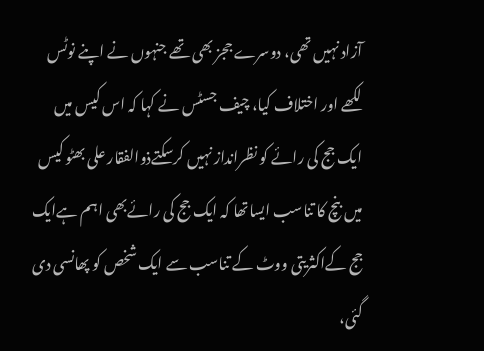آزاد نہیں تھی، دوسرے ججز بھی تھے جنہوں نے اپنے نوٹس لکھے اور اختلاف کیا، چیف جسٹس نے کہا کہ اس کیس میں ایک جج کی رائے کو نظرانداز نہیں کرسکتےذوالفقار علی بھٹو کیس میں بنچ کا تناسب ایساتھا کہ ایک جج کی رائےبھی اہم ہےایک جج کےاکثریتی ووٹ کے تناسب سے ایک شخص کو پھانسی دی گئی،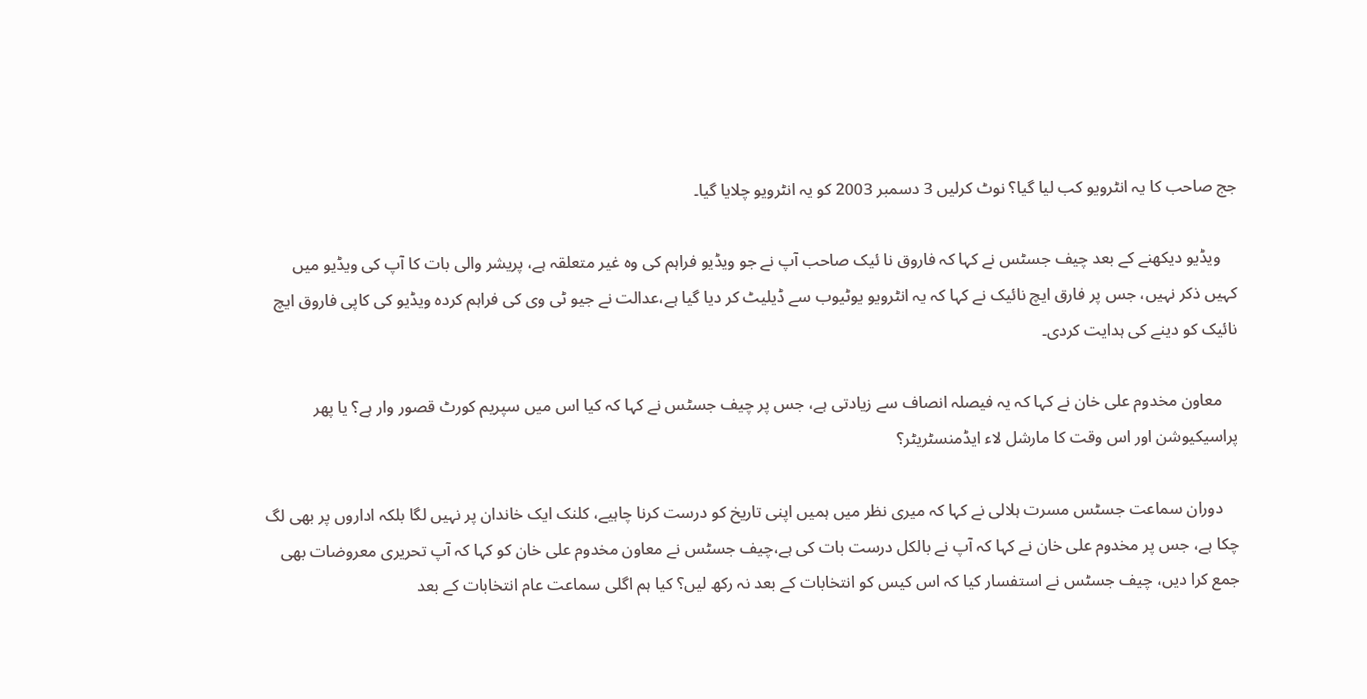جج صاحب کا یہ انٹرویو کب لیا گیا؟ نوٹ کرلیں 3 دسمبر 2003 کو یہ انٹرویو چلایا گیا۔

    ویڈیو دیکھنے کے بعد چیف جسٹس نے کہا کہ فاروق نا ئیک صاحب آپ نے جو ویڈیو فراہم کی وہ غیر متعلقہ ہے، پریشر والی بات کا آپ کی ویڈیو میں کہیں ذکر نہیں، جس پر فارق ایچ نائیک نے کہا کہ یہ انٹرویو یوٹیوب سے ڈیلیٹ کر دیا گیا ہے،عدالت نے جیو ٹی وی کی فراہم کردہ ویڈیو کی کاپی فاروق ایچ نائیک کو دینے کی ہدایت کردی۔

    معاون مخدوم علی خان نے کہا کہ یہ فیصلہ انصاف سے زیادتی ہے، جس پر چیف جسٹس نے کہا کہ کیا اس میں سپریم کورٹ قصور وار ہے؟ یا پھر پراسیکیوشن اور اس وقت کا مارشل لاء ایڈمنسٹریٹر؟

    دوران سماعت جسٹس مسرت ہلالی نے کہا کہ میری نظر میں ہمیں اپنی تاریخ کو درست کرنا چاہیے، کلنک ایک خاندان پر نہیں لگا بلکہ اداروں پر بھی لگ چکا ہے، جس پر مخدوم علی خان نے کہا کہ آپ نے بالکل درست بات کی ہے،چیف جسٹس نے معاون مخدوم علی خان کو کہا کہ آپ تحریری معروضات بھی جمع کرا دیں، چیف جسٹس نے استفسار کیا کہ اس کیس کو انتخابات کے بعد نہ رکھ لیں؟ کیا ہم اگلی سماعت عام انتخابات کے بعد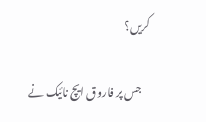کریں؟

    جس پر فاروق ایچ نائیک نے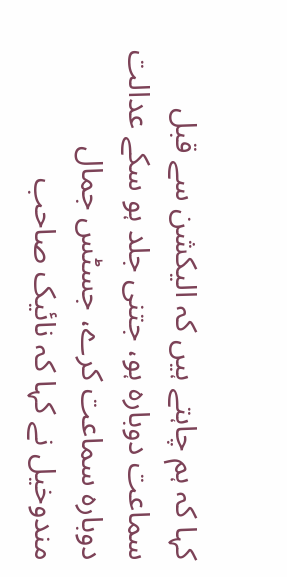کہا کہ ہم چاہتے ہیں کہ الیکشن سے قبل سماعت دوبارہ ہو، جتنی جلد ہو سکے عدالت دوبارہ سماعت کرے، جسٹس جمال مندوخیل نے کہا کہ نائیک صاحب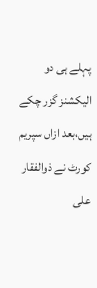پہلے ہی دو الیکشنز گزر چکے ہیں،بعد ازاں سپریم کورٹ نے ذوالفقار علی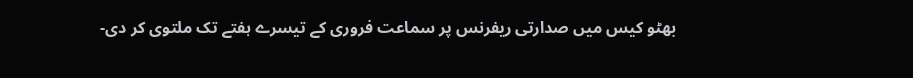بھٹو کیس میں صدارتی ریفرنس پر سماعت فروری کے تیسرے ہفتے تک ملتوی کر دی-